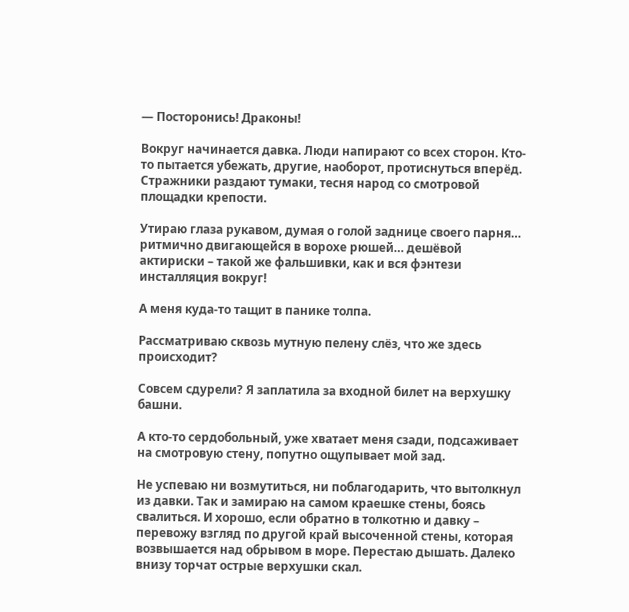— Посторонись! Драконы!

Вокруг начинается давка. Люди напирают со всех сторон. Кто-то пытается убежать, другие, наоборот, протиснуться вперёд. Стражники раздают тумаки, тесня народ со смотровой площадки крепости.

Утираю глаза рукавом, думая о голой заднице своего парня… ритмично двигающейся в ворохе рюшей… дешёвой актириски – такой же фальшивки, как и вся фэнтези инсталляция вокруг!

А меня куда-то тащит в панике толпа.

Рассматриваю сквозь мутную пелену слёз, что же здесь происходит?

Совсем сдурели? Я заплатила за входной билет на верхушку башни.

А кто-то сердобольный, уже хватает меня сзади, подсаживает на смотровую стену, попутно ощупывает мой зад.

Не успеваю ни возмутиться, ни поблагодарить, что вытолкнул из давки. Так и замираю на самом краешке стены, боясь свалиться. И хорошо, если обратно в толкотню и давку – перевожу взгляд по другой край высоченной стены, которая возвышается над обрывом в море. Перестаю дышать. Далеко внизу торчат острые верхушки скал.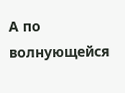А по волнующейся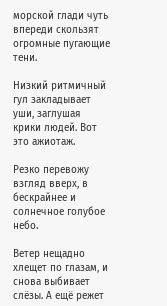морской глади чуть впереди скользят огромные пугающие тени.

Низкий ритмичный гул закладывает уши, заглушая крики людей. Вот это ажиотаж.

Резко перевожу взгляд вверх, в бескрайнее и солнечное голубое небо.

Ветер нещадно хлещет по глазам, и снова выбивает слёзы. А ещё режет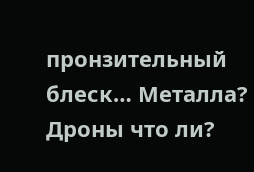пронзительный блеск… Металла? Дроны что ли?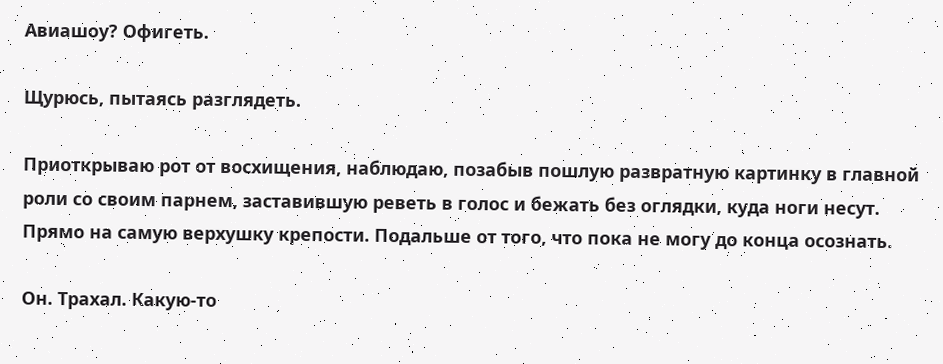Авиашоу? Офигеть.

Щурюсь, пытаясь разглядеть.

Приоткрываю рот от восхищения, наблюдаю, позабыв пошлую развратную картинку в главной роли со своим парнем, заставившую реветь в голос и бежать без оглядки, куда ноги несут. Прямо на самую верхушку крепости. Подальше от того, что пока не могу до конца осознать.

Он. Трахал. Какую-то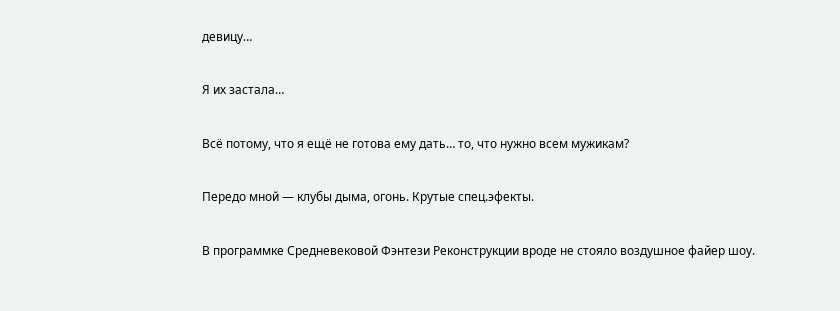девицу…

Я их застала…

Всё потому, что я ещё не готова ему дать… то, что нужно всем мужикам?

Передо мной — клубы дыма, огонь. Крутые спец.эфекты.

В программке Средневековой Фэнтези Реконструкции вроде не стояло воздушное файер шоу.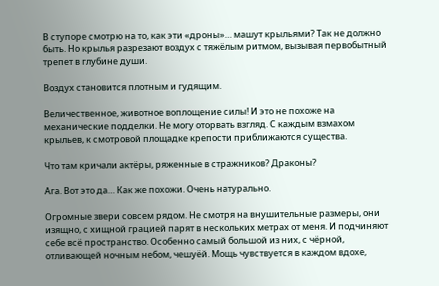В ступоре смотрю на то, как эти «дроны»… машут крыльями? Так не должно быть. Но крылья разрезают воздух с тяжёлым ритмом, вызывая первобытный трепет в глубине души.

Воздух становится плотным и гудящим.

Величественное, животное воплощение силы! И это не похоже на механические подделки. Не могу оторвать взгляд. С каждым взмахом крыльев, к смотровой площадке крепости приближаются существа.

Что там кричали актёры, ряженные в стражников? Драконы?

Ага. Вот это да… Как же похожи. Очень натурально.

Огромные звери совсем рядом. Не смотря на внушительные размеры, они изящно, с хищной грацией парят в нескольких метрах от меня. И подчиняют себе всё пространство. Особенно самый большой из них, с чёрной, отливающей ночным небом, чешуёй. Мощь чувствуется в каждом вдохе,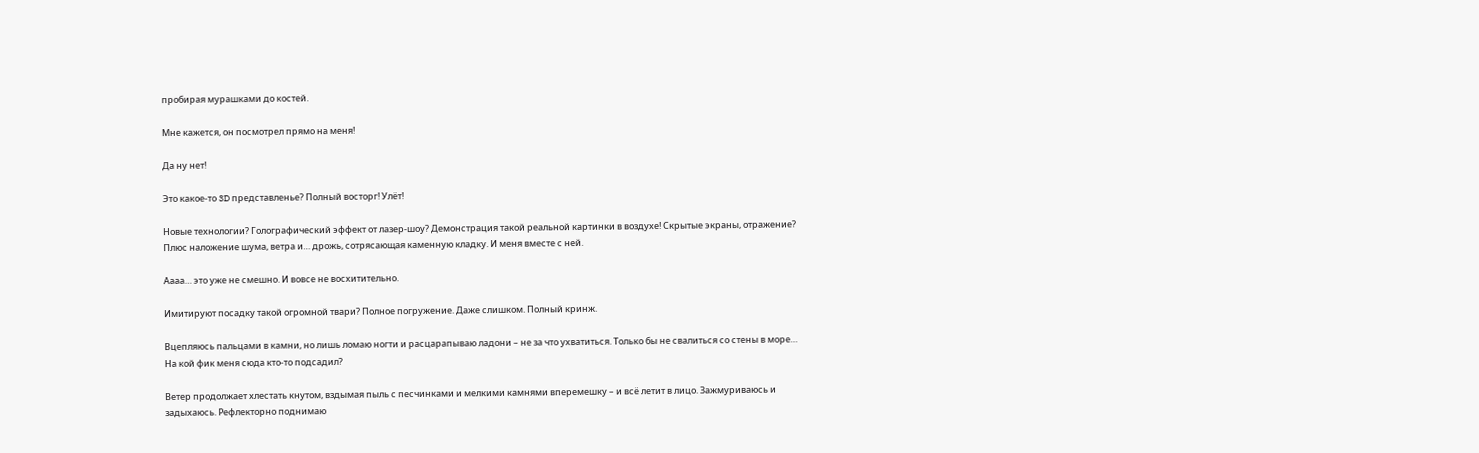пробирая мурашками до костей.

Мне кажется, он посмотрел прямо на меня!

Да ну нет!

Это какое-то 3D представленье? Полный восторг! Улёт!

Новые технологии? Голографический эффект от лазер-шоу? Демонстрация такой реальной картинки в воздухе! Скрытые экраны, отражение? Плюс наложение шума, ветра и… дрожь, сотрясающая каменную кладку. И меня вместе с ней.

Аааа… это уже не смешно. И вовсе не восхитительно.

Имитируют посадку такой огромной твари? Полное погружение. Даже слишком. Полный кринж.

Вцепляюсь пальцами в камни, но лишь ломаю ногти и расцарапываю ладони – не за что ухватиться. Только бы не свалиться со стены в море… На кой фик меня сюда кто-то подсадил?

Ветер продолжает хлестать кнутом, вздымая пыль с песчинками и мелкими камнями вперемешку – и всё летит в лицо. Зажмуриваюсь и задыхаюсь. Рефлекторно поднимаю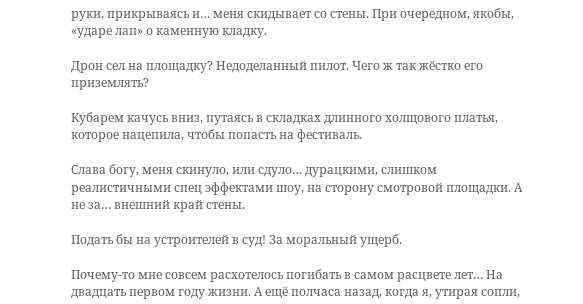руки, прикрываясь и… меня скидывает со стены. При очередном, якобы, «ударе лап» о каменную кладку.

Дрон сел на площадку? Недоделанный пилот. Чего ж так жёстко его приземлять?

Кубарем качусь вниз, путаясь в складках длинного холщового платья, которое нацепила, чтобы попасть на фестиваль.

Слава богу, меня скинуло, или сдуло… дурацкими, слишком реалистичными спец эффектами шоу, на сторону смотровой площадки. А не за… внешний край стены.

Подать бы на устроителей в суд! За моральный ущерб.

Почему-то мне совсем расхотелось погибать в самом расцвете лет… На двадцать первом году жизни. А ещё полчаса назад, когда я, утирая сопли,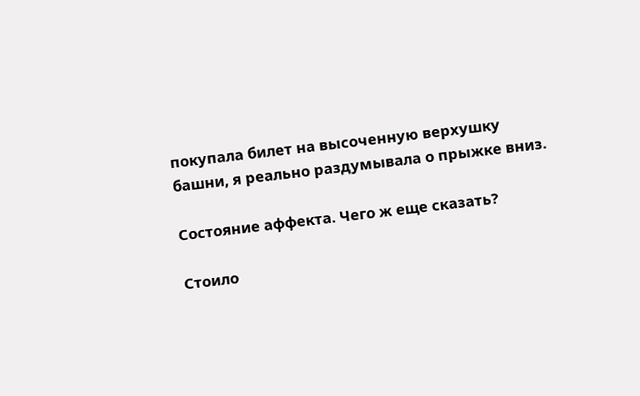покупала билет на высоченную верхушку башни, я реально раздумывала о прыжке вниз.

Состояние аффекта. Чего ж еще сказать?

Стоило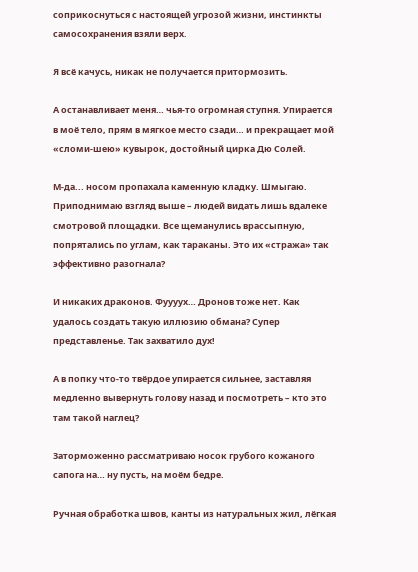соприкоснуться с настоящей угрозой жизни, инстинкты самосохранения взяли верх.

Я всё качусь, никак не получается притормозить.

А останавливает меня… чья-то огромная ступня. Упирается в моё тело, прям в мягкое место сзади… и прекращает мой «сломи-шею» кувырок, достойный цирка Дю Солей.

М-да... носом пропахала каменную кладку. Шмыгаю. Приподнимаю взгляд выше – людей видать лишь вдалеке смотровой площадки. Все щеманулись врассыпную, попрятались по углам, как тараканы. Это их «стража» так эффективно разогнала?

И никаких драконов. Фуууух… Дронов тоже нет. Как удалось создать такую иллюзию обмана? Супер представленье. Так захватило дух!

А в попку что-то твёрдое упирается сильнее, заставляя медленно вывернуть голову назад и посмотреть – кто это там такой наглец?

Заторможенно рассматриваю носок грубого кожаного сапога на… ну пусть, на моём бедре.

Ручная обработка швов, канты из натуральных жил, лёгкая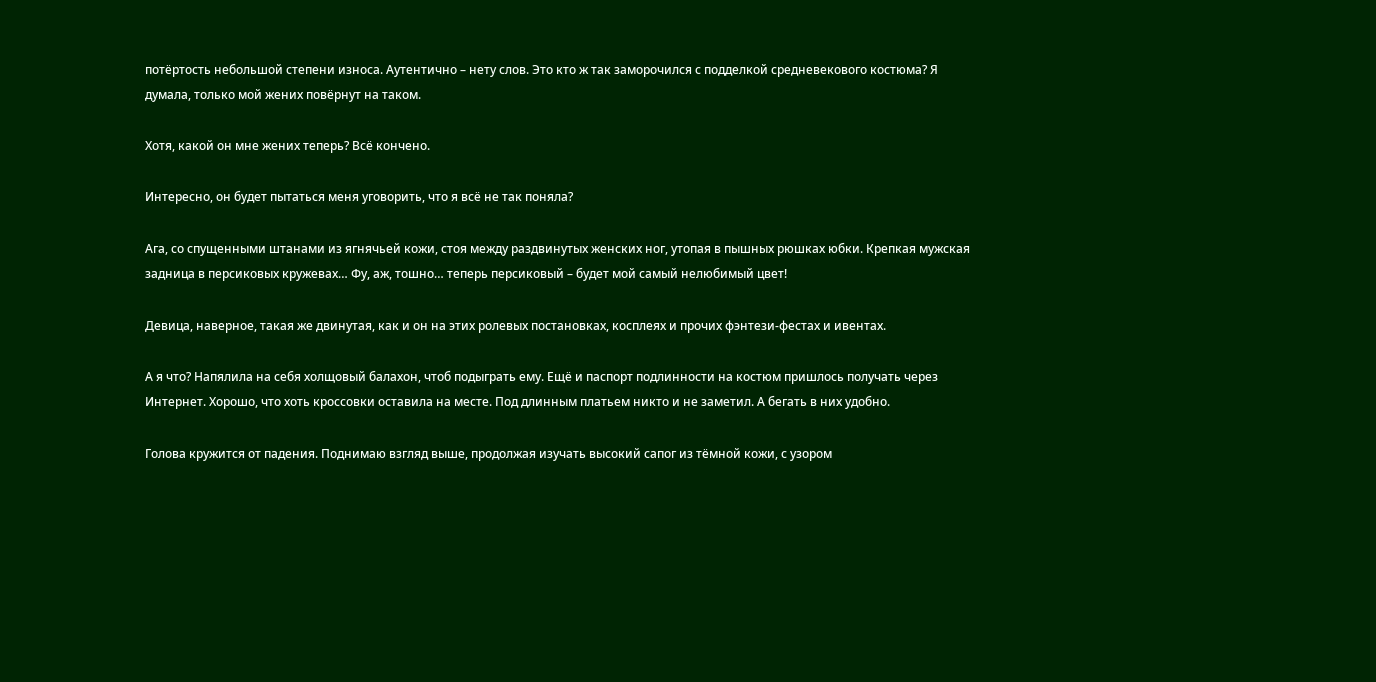потёртость небольшой степени износа. Аутентично – нету слов. Это кто ж так заморочился с подделкой средневекового костюма? Я думала, только мой жених повёрнут на таком.

Хотя, какой он мне жених теперь? Всё кончено.

Интересно, он будет пытаться меня уговорить, что я всё не так поняла?

Ага, со спущенными штанами из ягнячьей кожи, стоя между раздвинутых женских ног, утопая в пышных рюшках юбки. Крепкая мужская задница в персиковых кружевах… Фу, аж, тошно… теперь персиковый – будет мой самый нелюбимый цвет!

Девица, наверное, такая же двинутая, как и он на этих ролевых постановках, косплеях и прочих фэнтези-фестах и ивентах.

А я что? Напялила на себя холщовый балахон, чтоб подыграть ему. Ещё и паспорт подлинности на костюм пришлось получать через Интернет. Хорошо, что хоть кроссовки оставила на месте. Под длинным платьем никто и не заметил. А бегать в них удобно.

Голова кружится от падения. Поднимаю взгляд выше, продолжая изучать высокий сапог из тёмной кожи, с узором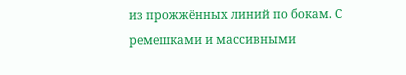из прожжённых линий по бокам. С ремешками и массивными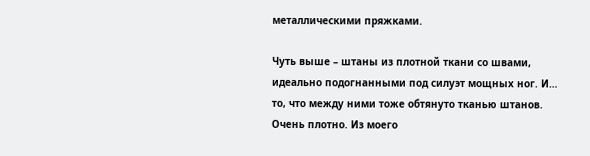металлическими пряжками.

Чуть выше – штаны из плотной ткани со швами, идеально подогнанными под силуэт мощных ног. И… то, что между ними тоже обтянуто тканью штанов. Очень плотно. Из моего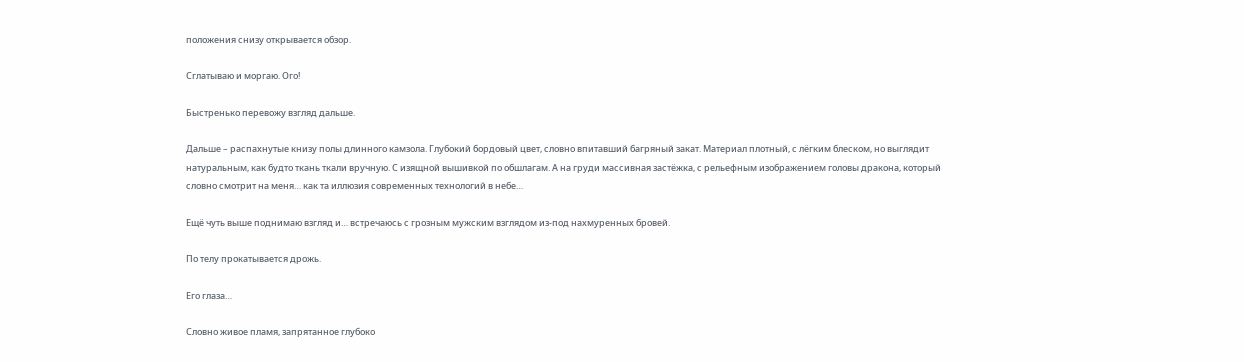положения снизу открывается обзор.

Сглатываю и моргаю. Ого!

Быстренько перевожу взгляд дальше.

Дальше – распахнутые книзу полы длинного камзола. Глубокий бордовый цвет, словно впитавший багряный закат. Материал плотный, с лёгким блеском, но выглядит натуральным, как будто ткань ткали вручную. С изящной вышивкой по обшлагам. А на груди массивная застёжка, с рельефным изображением головы дракона, который словно смотрит на меня… как та иллюзия современных технологий в небе…

Ещё чуть выше поднимаю взгляд и… встречаюсь с грозным мужским взглядом из-под нахмуренных бровей.

По телу прокатывается дрожь.

Его глаза…

Словно живое пламя, запрятанное глубоко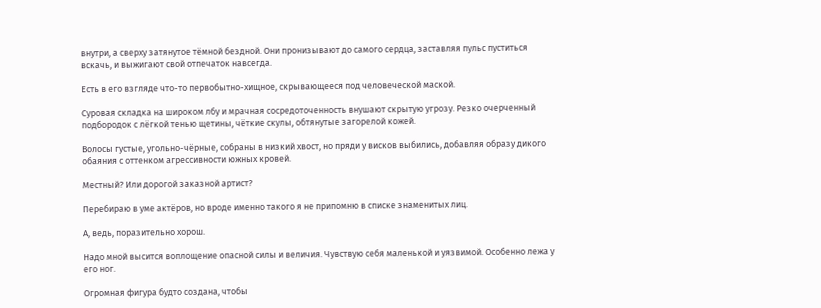внутри, а сверху затянутое тёмной бездной. Они пронизывают до самого сердца, заставляя пульс пуститься вскачь, и выжигают свой отпечаток навсегда.

Есть в его взгляде что-то первобытно-хищное, скрывающееся под человеческой маской.

Суровая складка на широком лбу и мрачная сосредоточенность внушают скрытую угрозу. Резко очерченный подбородок с лёгкой тенью щетины, чёткие скулы, обтянутые загорелой кожей.

Волосы густые, угольно-чёрные, собраны в низкий хвост, но пряди у висков выбились, добавляя образу дикого обаяния с оттенком агрессивности южных кровей.

Местный? Или дорогой заказной артист?

Перебираю в уме актёров, но вроде именно такого я не припомню в списке знаменитых лиц.

А, ведь, поразительно хорош.

Надо мной высится воплощение опасной силы и величия. Чувствую себя маленькой и уязвимой. Особенно лежа у его ног.

Огромная фигура будто создана, чтобы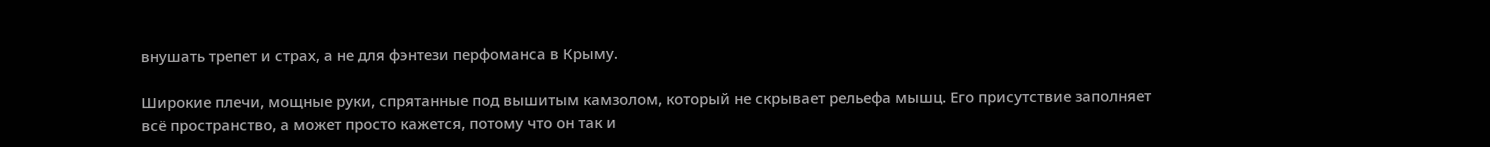внушать трепет и страх, а не для фэнтези перфоманса в Крыму.

Широкие плечи, мощные руки, спрятанные под вышитым камзолом, который не скрывает рельефа мышц. Его присутствие заполняет всё пространство, а может просто кажется, потому что он так и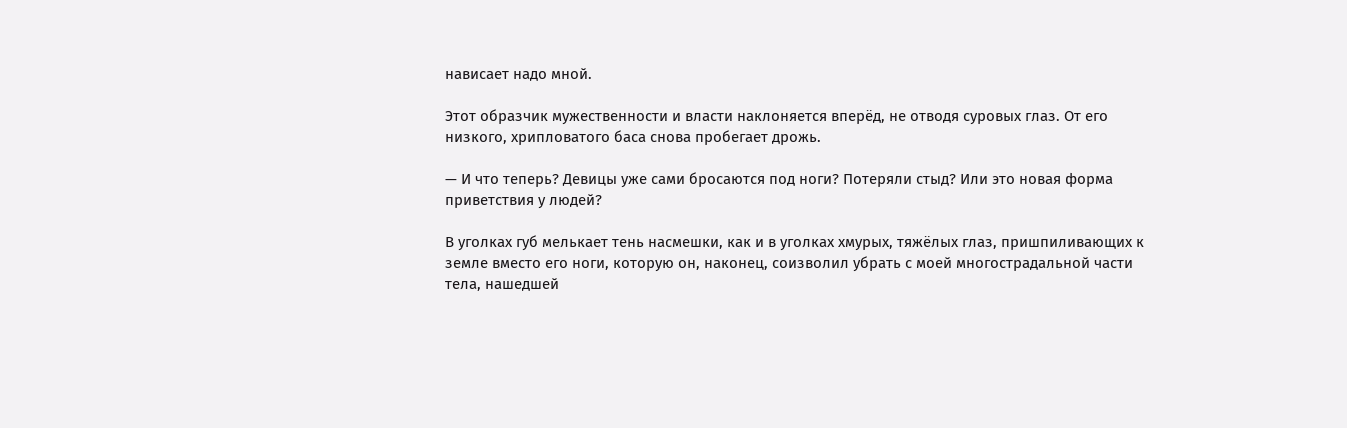нависает надо мной.

Этот образчик мужественности и власти наклоняется вперёд, не отводя суровых глаз. От его низкого, хрипловатого баса снова пробегает дрожь.

— И что теперь? Девицы уже сами бросаются под ноги? Потеряли стыд? Или это новая форма приветствия у людей?

В уголках губ мелькает тень насмешки, как и в уголках хмурых, тяжёлых глаз, пришпиливающих к земле вместо его ноги, которую он, наконец, соизволил убрать с моей многострадальной части тела, нашедшей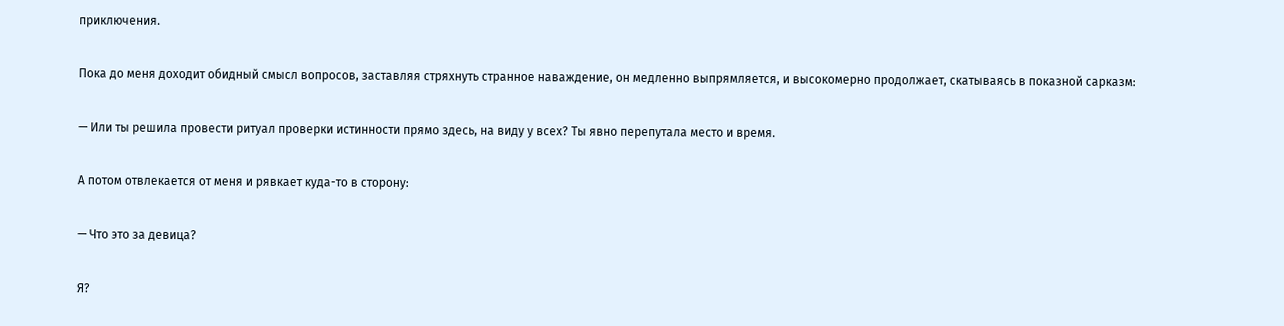приключения.

Пока до меня доходит обидный смысл вопросов, заставляя стряхнуть странное наваждение, он медленно выпрямляется, и высокомерно продолжает, скатываясь в показной сарказм:

— Или ты решила провести ритуал проверки истинности прямо здесь, на виду у всех? Ты явно перепутала место и время.

А потом отвлекается от меня и рявкает куда-то в сторону:

— Что это за девица?

Я?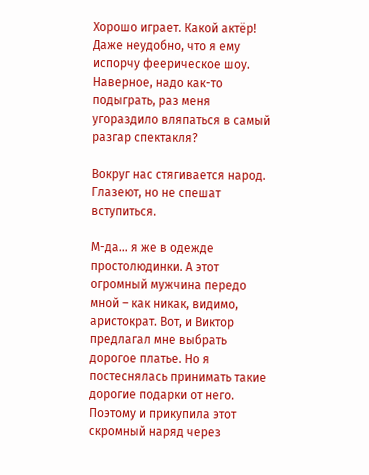Хорошо играет. Какой актёр! Даже неудобно, что я ему испорчу феерическое шоу. Наверное, надо как-то подыграть, раз меня угораздило вляпаться в самый разгар спектакля?

Вокруг нас стягивается народ. Глазеют, но не спешат вступиться.

М-да… я же в одежде простолюдинки. А этот огромный мужчина передо мной – как никак, видимо, аристократ. Вот, и Виктор предлагал мне выбрать дорогое платье. Но я постеснялась принимать такие дорогие подарки от него. Поэтому и прикупила этот скромный наряд через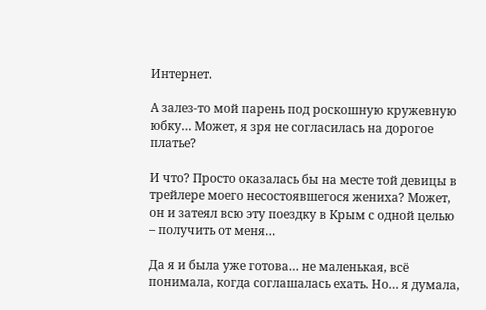Интернет.

А залез-то мой парень под роскошную кружевную юбку… Может, я зря не согласилась на дорогое платье?

И что? Просто оказалась бы на месте той девицы в трейлере моего несостоявшегося жениха? Может, он и затеял всю эту поездку в Крым с одной целью – получить от меня…

Да я и была уже готова… не маленькая, всё понимала, когда соглашалась ехать. Но… я думала,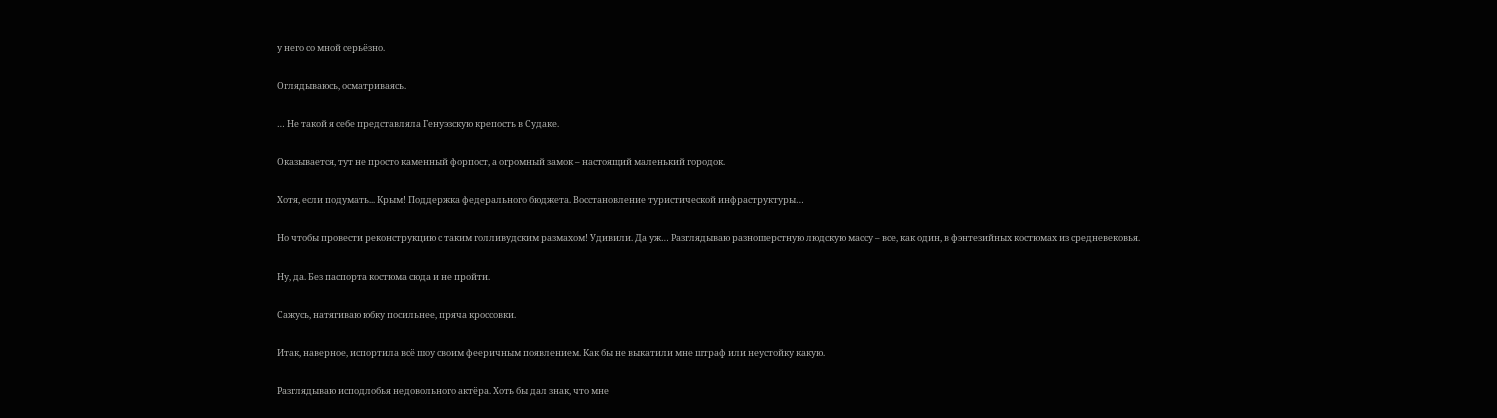у него со мной серьёзно.

Оглядываюсь, осматриваясь.

… Не такой я себе представляла Генуэзскую крепость в Судаке.

Оказывается, тут не просто каменный форпост, а огромный замок – настоящий маленький городок.

Хотя, если подумать... Крым! Поддержка федерального бюджета. Восстановление туристической инфраструктуры…

Но чтобы провести реконструкцию с таким голливудским размахом! Удивили. Да уж… Разглядываю разношерстную людскую массу – все, как один, в фэнтезийных костюмах из средневековья.

Ну, да. Без паспорта костюма сюда и не пройти.

Сажусь, натягиваю юбку посильнее, пряча кроссовки.

Итак, наверное, испортила всё шоу своим фееричным появлением. Как бы не выкатили мне штраф или неустойку какую.

Разглядываю исподлобья недовольного актёра. Хоть бы дал знак, что мне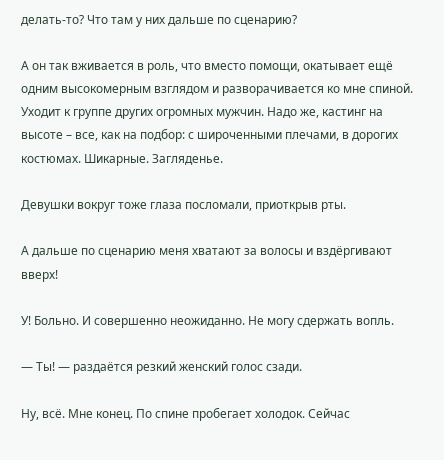делать-то? Что там у них дальше по сценарию?

А он так вживается в роль, что вместо помощи, окатывает ещё одним высокомерным взглядом и разворачивается ко мне спиной. Уходит к группе других огромных мужчин. Надо же, кастинг на высоте – все, как на подбор: с широченными плечами, в дорогих костюмах. Шикарные. Загляденье.

Девушки вокруг тоже глаза посломали, приоткрыв рты.

А дальше по сценарию меня хватают за волосы и вздёргивают вверх!

У! Больно. И совершенно неожиданно. Не могу сдержать вопль.

— Ты! — раздаётся резкий женский голос сзади.

Ну, всё. Мне конец. По спине пробегает холодок. Сейчас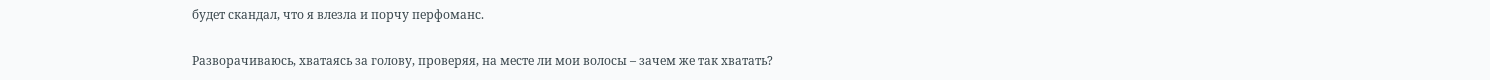будет скандал, что я влезла и порчу перфоманс.

Разворачиваюсь, хватаясь за голову, проверяя, на месте ли мои волосы – зачем же так хватать?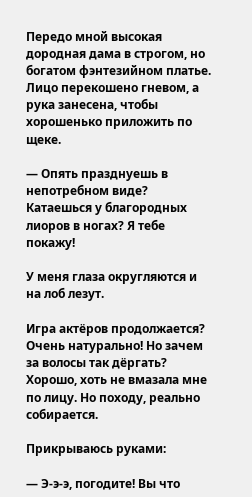Передо мной высокая дородная дама в строгом, но богатом фэнтезийном платье. Лицо перекошено гневом, а рука занесена, чтобы хорошенько приложить по щеке.

— Опять празднуешь в непотребном виде? Катаешься у благородных лиоров в ногах? Я тебе покажу!

У меня глаза округляются и на лоб лезут.

Игра актёров продолжается? Очень натурально! Но зачем за волосы так дёргать? Хорошо, хоть не вмазала мне по лицу. Но походу, реально собирается.

Прикрываюсь руками:

— Э-э-э, погодите! Вы что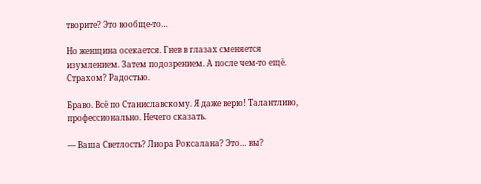творите? Это вообще-то…

Но женщина осекается. Гнев в глазах сменяется изумлением. Затем подозрением. А после чем-то ещё. Страхом? Радостью.

Браво. Всё по Станиславскому. Я даже верю! Талантливо, профессионально. Нечего сказать.

— Ваша Светлость? Лиора Роксалана? Это… вы?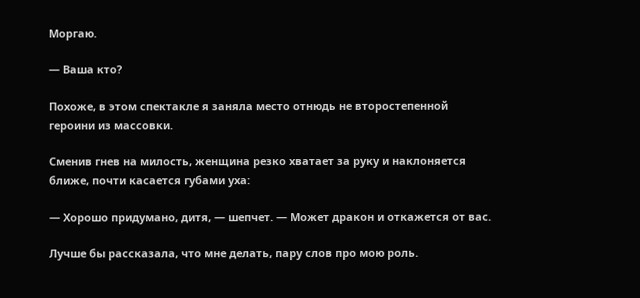Моргаю.

— Ваша кто?

Похоже, в этом спектакле я заняла место отнюдь не второстепенной героини из массовки.

Сменив гнев на милость, женщина резко хватает за руку и наклоняется ближе, почти касается губами уха:

— Хорошо придумано, дитя, — шепчет. — Может дракон и откажется от вас.

Лучше бы рассказала, что мне делать, пару слов про мою роль.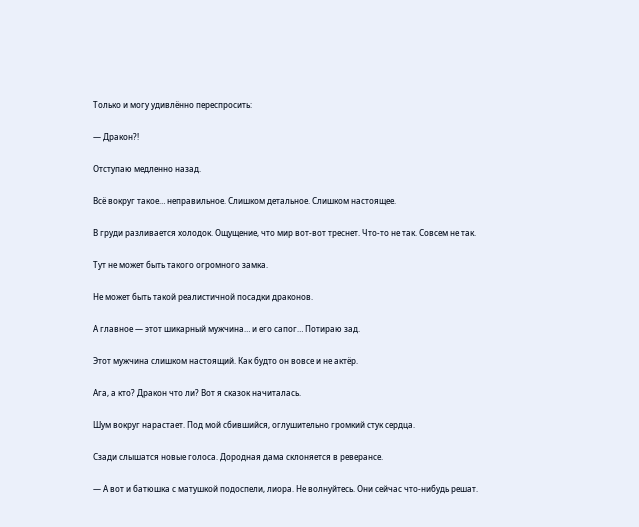Только и могу удивлённо переспросить:

— Дракон?!

Отступаю медленно назад.

Всё вокруг такое… неправильное. Слишком детальное. Слишком настоящее.

В груди разливается холодок. Ощущение, что мир вот-вот треснет. Что-то не так. Совсем не так.

Тут не может быть такого огромного замка.

Не может быть такой реалистичной посадки драконов.

А главное — этот шикарный мужчина… и его сапог… Потираю зад.

Этот мужчина слишком настоящий. Как будто он вовсе и не актёр.

Ага, а кто? Дракон что ли? Вот я сказок начиталась.

Шум вокруг нарастает. Под мой сбившийся, оглушительно громкий стук сердца.

Сзади слышатся новые голоса. Дородная дама склоняется в реверансе.

— А вот и батюшка с матушкой подоспели, лиора. Не волнуйтесь. Они сейчас что-нибудь решат.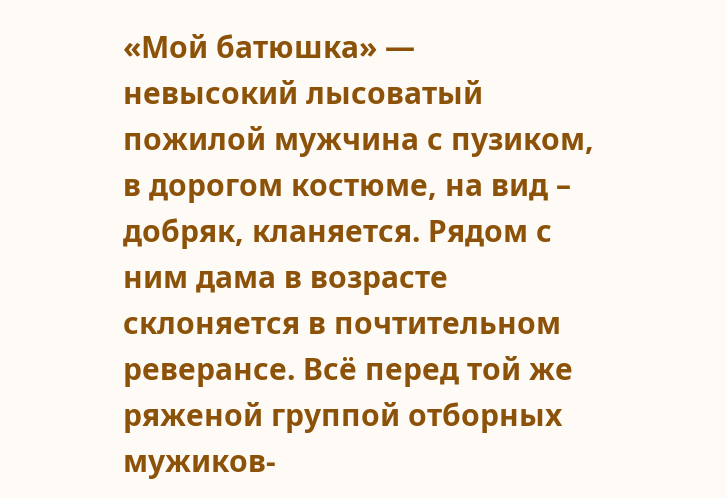«Мой батюшка» — невысокий лысоватый пожилой мужчина с пузиком, в дорогом костюме, на вид – добряк, кланяется. Рядом с ним дама в возрасте склоняется в почтительном реверансе. Всё перед той же ряженой группой отборных мужиков-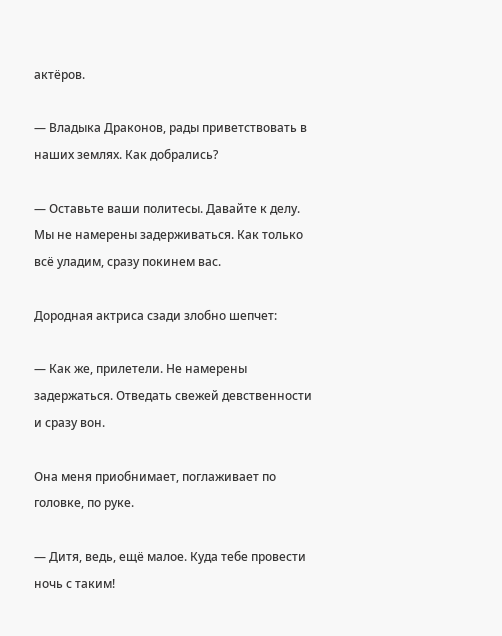актёров.

— Владыка Драконов, рады приветствовать в наших землях. Как добрались?

— Оставьте ваши политесы. Давайте к делу. Мы не намерены задерживаться. Как только всё уладим, сразу покинем вас.

Дородная актриса сзади злобно шепчет:

— Как же, прилетели. Не намерены задержаться. Отведать свежей девственности и сразу вон.

Она меня приобнимает, поглаживает по головке, по руке.

— Дитя, ведь, ещё малое. Куда тебе провести ночь с таким!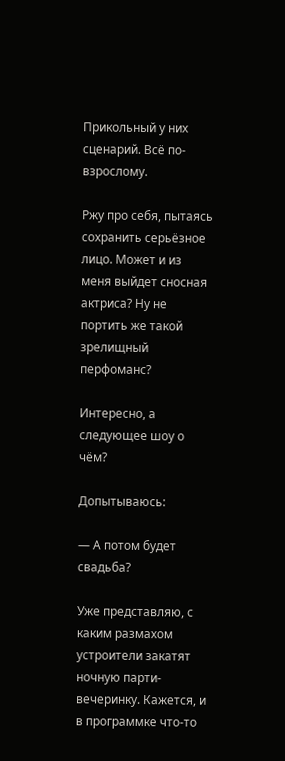Прикольный у них сценарий. Всё по-взрослому.

Ржу про себя, пытаясь сохранить серьёзное лицо. Может и из меня выйдет сносная актриса? Ну не портить же такой зрелищный перфоманс?

Интересно, а следующее шоу о чём?

Допытываюсь:

— А потом будет свадьба?

Уже представляю, с каким размахом устроители закатят ночную парти-вечеринку. Кажется, и в программке что-то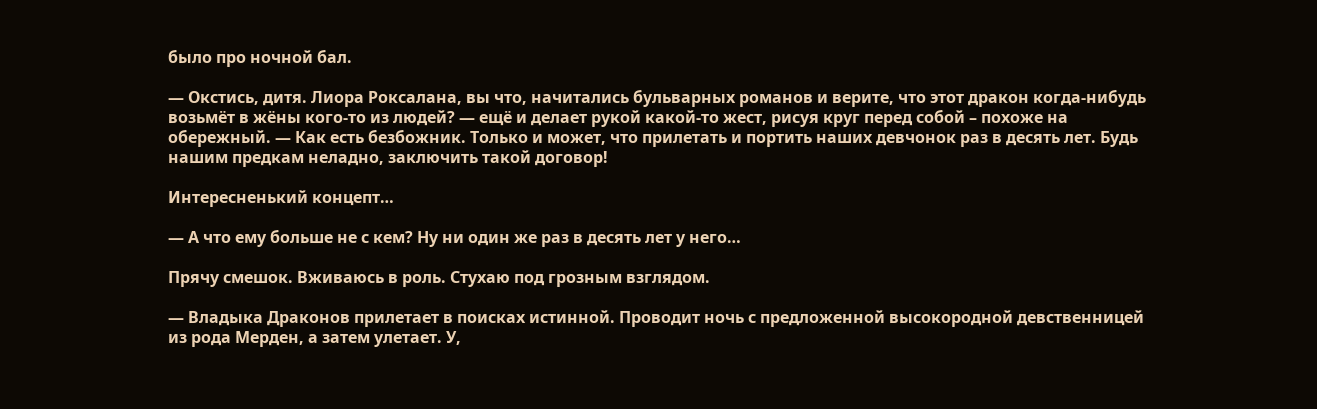было про ночной бал.

— Окстись, дитя. Лиора Роксалана, вы что, начитались бульварных романов и верите, что этот дракон когда-нибудь возьмёт в жёны кого-то из людей? — ещё и делает рукой какой-то жест, рисуя круг перед собой – похоже на обережный. — Как есть безбожник. Только и может, что прилетать и портить наших девчонок раз в десять лет. Будь нашим предкам неладно, заключить такой договор!

Интересненький концепт…

— А что ему больше не с кем? Ну ни один же раз в десять лет у него…

Прячу смешок. Вживаюсь в роль. Стухаю под грозным взглядом.

— Владыка Драконов прилетает в поисках истинной. Проводит ночь с предложенной высокородной девственницей из рода Мерден, а затем улетает. У,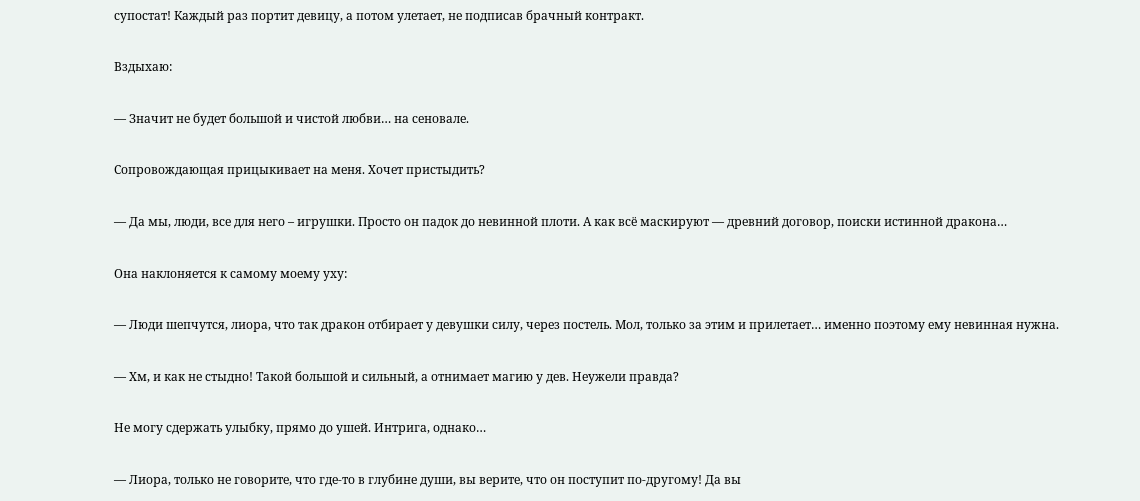супостат! Каждый раз портит девицу, а потом улетает, не подписав брачный контракт.

Вздыхаю:

— Значит не будет большой и чистой любви… на сеновале.

Сопровождающая прицыкивает на меня. Хочет пристыдить?

— Да мы, люди, все для него – игрушки. Просто он падок до невинной плоти. А как всё маскируют — древний договор, поиски истинной дракона…

Она наклоняется к самому моему уху:

— Люди шепчутся, лиора, что так дракон отбирает у девушки силу, через постель. Мол, только за этим и прилетает… именно поэтому ему невинная нужна.

— Хм, и как не стыдно! Такой большой и сильный, а отнимает магию у дев. Неужели правда?

Не могу сдержать улыбку, прямо до ушей. Интрига, однако…

— Лиора, только не говорите, что где-то в глубине души, вы верите, что он поступит по-другому! Да вы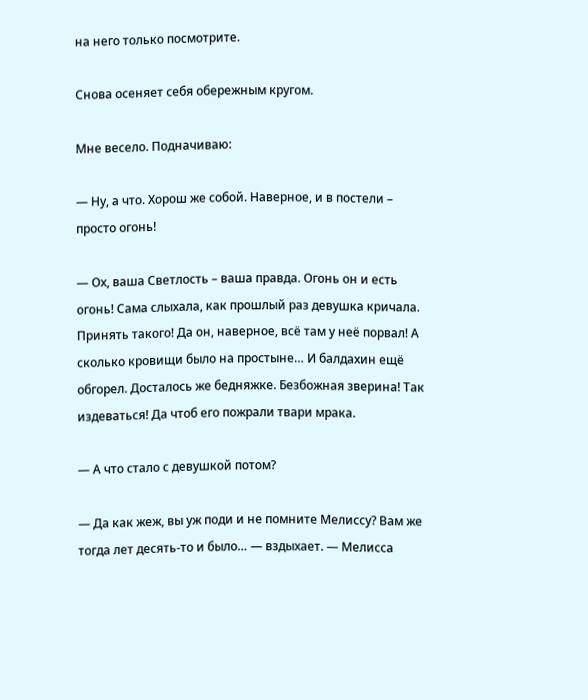на него только посмотрите.

Снова осеняет себя обережным кругом.

Мне весело. Подначиваю:

— Ну, а что. Хорош же собой. Наверное, и в постели – просто огонь!

— Ох, ваша Светлость – ваша правда. Огонь он и есть огонь! Сама слыхала, как прошлый раз девушка кричала. Принять такого! Да он, наверное, всё там у неё порвал! А сколько кровищи было на простыне… И балдахин ещё обгорел. Досталось же бедняжке. Безбожная зверина! Так издеваться! Да чтоб его пожрали твари мрака.

— А что стало с девушкой потом?

— Да как жеж, вы уж поди и не помните Мелиссу? Вам же тогда лет десять-то и было… — вздыхает. — Мелисса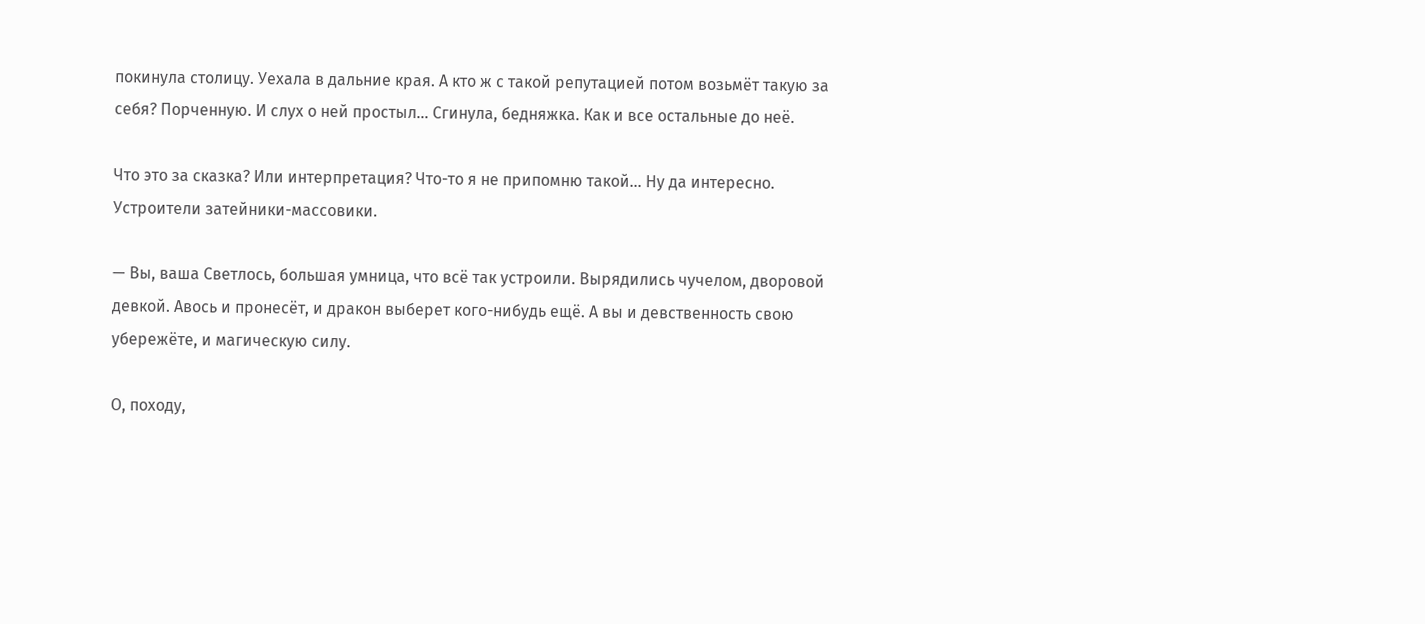покинула столицу. Уехала в дальние края. А кто ж с такой репутацией потом возьмёт такую за себя? Порченную. И слух о ней простыл… Сгинула, бедняжка. Как и все остальные до неё.

Что это за сказка? Или интерпретация? Что-то я не припомню такой… Ну да интересно. Устроители затейники-массовики.

— Вы, ваша Светлось, большая умница, что всё так устроили. Вырядились чучелом, дворовой девкой. Авось и пронесёт, и дракон выберет кого-нибудь ещё. А вы и девственность свою убережёте, и магическую силу.

О, походу,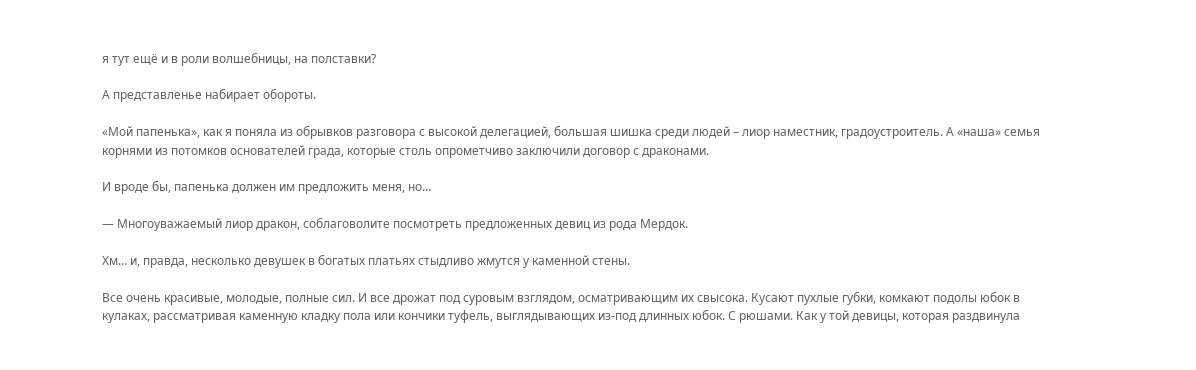я тут ещё и в роли волшебницы, на полставки?

А представленье набирает обороты.

«Мой папенька», как я поняла из обрывков разговора с высокой делегацией, большая шишка среди людей – лиор наместник, градоустроитель. А «наша» семья корнями из потомков основателей града, которые столь опрометчиво заключили договор с драконами.

И вроде бы, папенька должен им предложить меня, но…

— Многоуважаемый лиор дракон, соблаговолите посмотреть предложенных девиц из рода Мердок.

Хм… и, правда, несколько девушек в богатых платьях стыдливо жмутся у каменной стены.

Все очень красивые, молодые, полные сил. И все дрожат под суровым взглядом, осматривающим их свысока. Кусают пухлые губки, комкают подолы юбок в кулаках, рассматривая каменную кладку пола или кончики туфель, выглядывающих из-под длинных юбок. С рюшами. Как у той девицы, которая раздвинула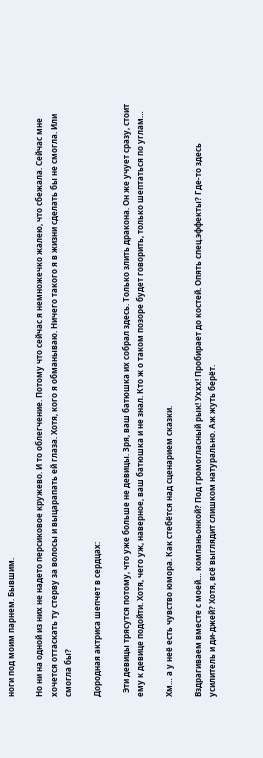ноги под моим парнем. Бывшим.

Но ни на одной из них не надето персиковое кружево. И то облегчение. Потому что сейчас я немножечко жалею, что сбежала. Сейчас мне хочется оттаскать ту стерву за волосы и выцарапать ей глаза. Хотя, кого я обманываю. Ничего такого я в жизни сделать бы не смогла. Или смогла бы?

Дородная актриса шепчет в сердцах:

  Эти девицы трясутся потому, что уже больше не девицы. Зря, ваш батюшка их собрал здесь. Только злить дракона. Он же учует сразу, стоит ему к девице подойти. Хотя, чего уж, наверное, ваш батюшка и не знал. Кто ж о таком позоре будет говорить, только шептаться по углам…

Хм… а у неё есть чувство юмора. Как стебётся над сценарием сказки.

Вздрагиваем вместе с моей… компаньонкой? Под громогласный рык! Уххх! Пробирает до костей. Опять спец.эффекты? Где-то здесь усилитель и ди-джей? Хотя, всё выглядит слишком натурально. Аж жуть берёт.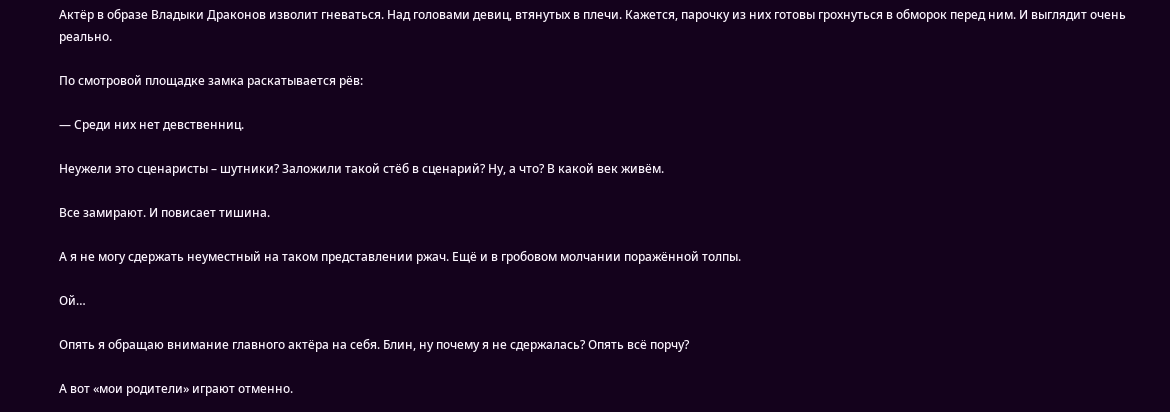Актёр в образе Владыки Драконов изволит гневаться. Над головами девиц, втянутых в плечи. Кажется, парочку из них готовы грохнуться в обморок перед ним. И выглядит очень реально.

По смотровой площадке замка раскатывается рёв:

— Среди них нет девственниц.

Неужели это сценаристы – шутники? Заложили такой стёб в сценарий? Ну, а что? В какой век живём.

Все замирают. И повисает тишина.

А я не могу сдержать неуместный на таком представлении ржач. Ещё и в гробовом молчании поражённой толпы.

Ой…

Опять я обращаю внимание главного актёра на себя. Блин, ну почему я не сдержалась? Опять всё порчу?

А вот «мои родители» играют отменно.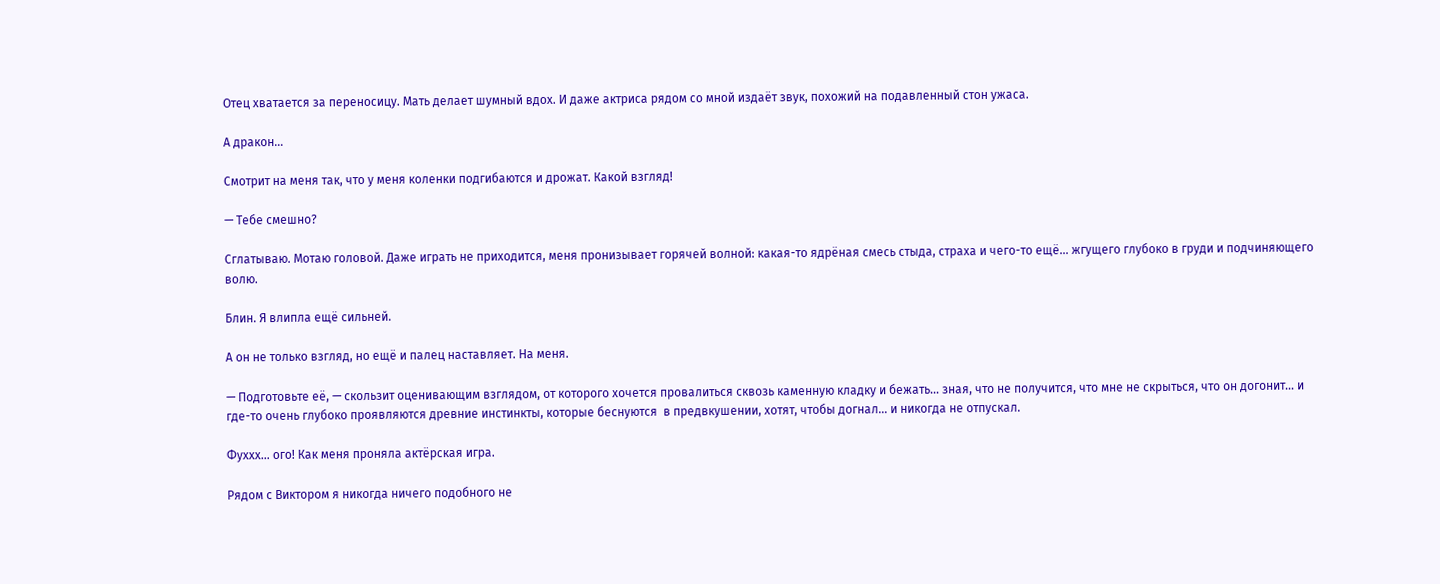Отец хватается за переносицу. Мать делает шумный вдох. И даже актриса рядом со мной издаёт звук, похожий на подавленный стон ужаса.

А дракон…

Смотрит на меня так, что у меня коленки подгибаются и дрожат. Какой взгляд!

— Тебе смешно?

Сглатываю. Мотаю головой. Даже играть не приходится, меня пронизывает горячей волной: какая-то ядрёная смесь стыда, страха и чего-то ещё… жгущего глубоко в груди и подчиняющего волю.

Блин. Я влипла ещё сильней.

А он не только взгляд, но ещё и палец наставляет. На меня.

— Подготовьте её, — скользит оценивающим взглядом, от которого хочется провалиться сквозь каменную кладку и бежать… зная, что не получится, что мне не скрыться, что он догонит… и где-то очень глубоко проявляются древние инстинкты, которые беснуются  в предвкушении, хотят, чтобы догнал… и никогда не отпускал.

Фуххх… ого! Как меня проняла актёрская игра.

Рядом с Виктором я никогда ничего подобного не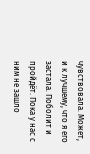чувствовала. Может, и к лучшему, что я его застала. Поболит и пройдёт. Пока у нас с ним не зашло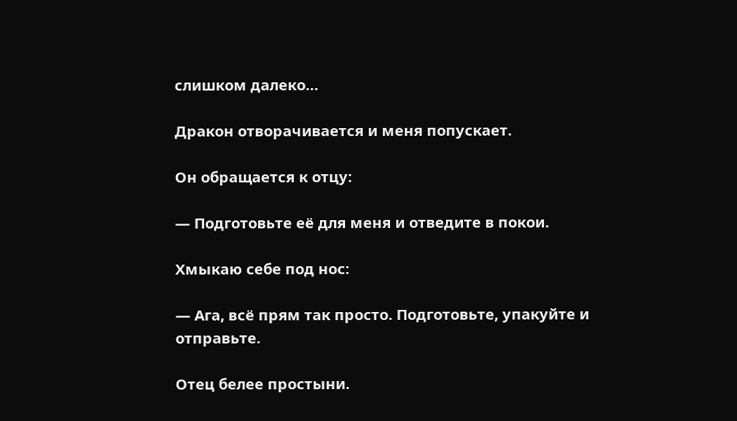слишком далеко…

Дракон отворачивается и меня попускает.

Он обращается к отцу:

— Подготовьте её для меня и отведите в покои.

Хмыкаю себе под нос:

— Ага, всё прям так просто. Подготовьте, упакуйте и отправьте.

Отец белее простыни.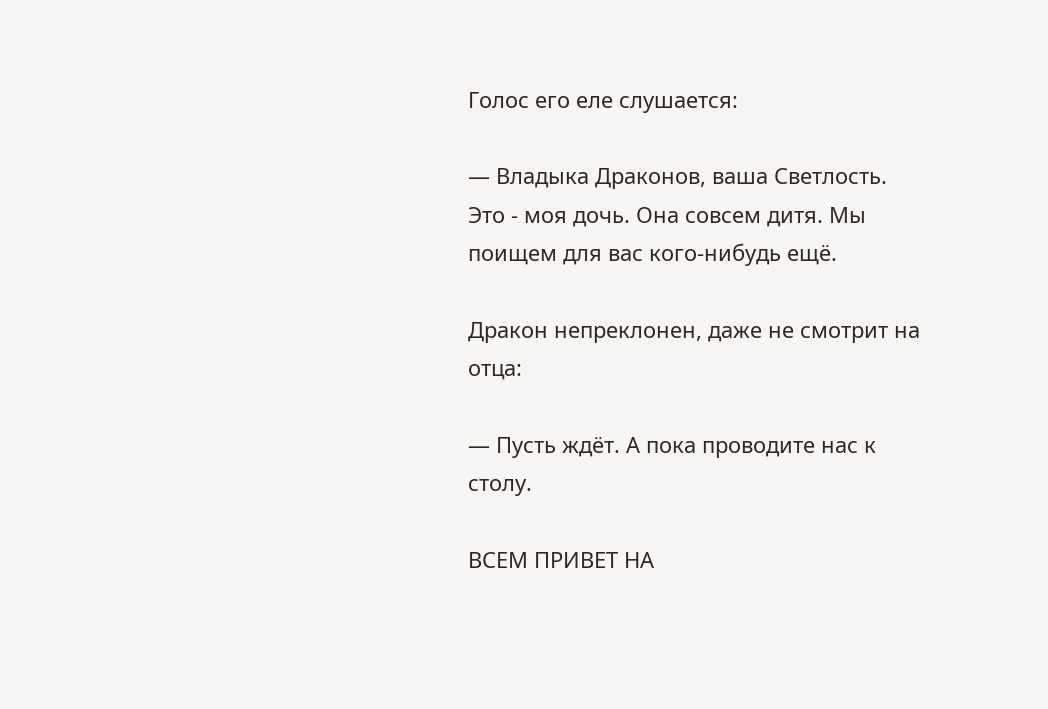Голос его еле слушается:

— Владыка Драконов, ваша Светлость. Это - моя дочь. Она совсем дитя. Мы поищем для вас кого-нибудь ещё.

Дракон непреклонен, даже не смотрит на отца:

— Пусть ждёт. А пока проводите нас к столу.

ВСЕМ ПРИВЕТ НА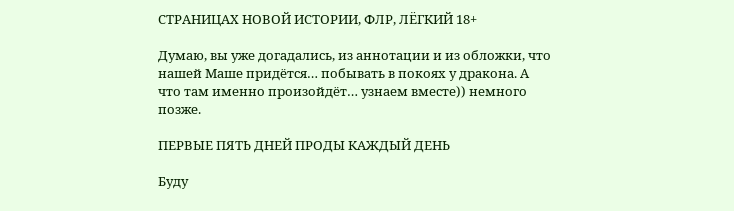СТРАНИЦАХ НОВОЙ ИСТОРИИ, ФЛР, ЛЁГКИЙ 18+

Думаю, вы уже догадались, из аннотации и из обложки, что нашей Маше придётся… побывать в покоях у дракона. А что там именно произойдёт… узнаем вместе)) немного позже.

ПЕРВЫЕ ПЯТЬ ДНЕЙ ПРОДЫ КАЖДЫЙ ДЕНЬ

Буду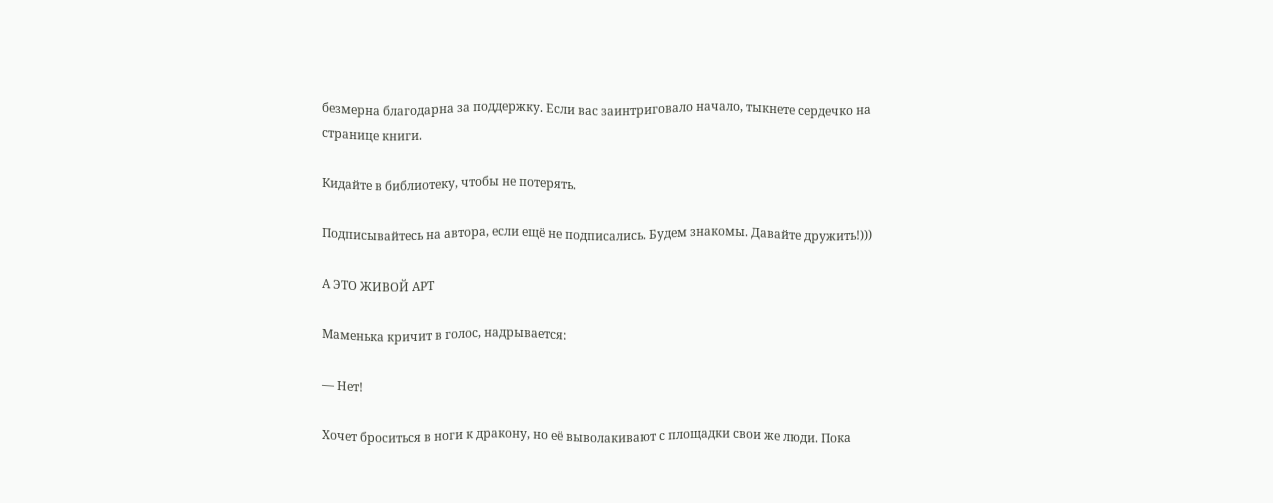безмерна благодарна за поддержку. Если вас заинтриговало начало, тыкнете сердечко на странице книги.

Кидайте в библиотеку, чтобы не потерять.

Подписывайтесь на автора, если ещё не подписались. Будем знакомы. Давайте дружить!)))

А ЭТО ЖИВОЙ АРТ

Маменька кричит в голос, надрывается:

— Нет!

Хочет броситься в ноги к дракону, но её выволакивают с площадки свои же люди. Пока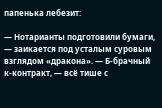папенька лебезит:

— Нотарианты подготовили бумаги, — заикается под усталым суровым взглядом «дракона». — Б-брачный к-контракт, — всё тише с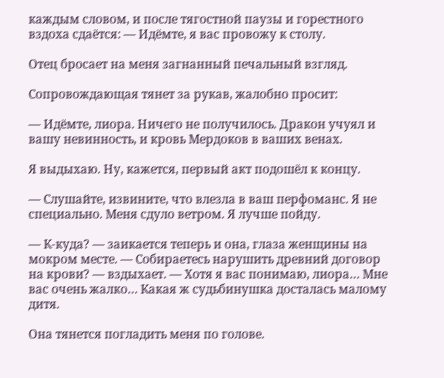каждым словом, и после тягостной паузы и горестного вздоха сдаётся: — Идёмте, я вас провожу к столу.

Отец бросает на меня загнанный печальный взгляд.

Сопровождающая тянет за рукав, жалобно просит:

— Идёмте, лиора. Ничего не получилось. Дракон учуял и вашу невинность, и кровь Мердоков в ваших венах.

Я выдыхаю. Ну, кажется, первый акт подошёл к концу.

— Слушайте, извините, что влезла в ваш перфоманс. Я не специально. Меня сдуло ветром. Я лучше пойду.

— К-куда? — заикается теперь и она, глаза женщины на мокром месте. — Собираетесь нарушить древний договор на крови? — вздыхает. — Хотя я вас понимаю, лиора… Мне вас очень жалко… Какая ж судьбинушка досталась малому дитя.

Она тянется погладить меня по голове.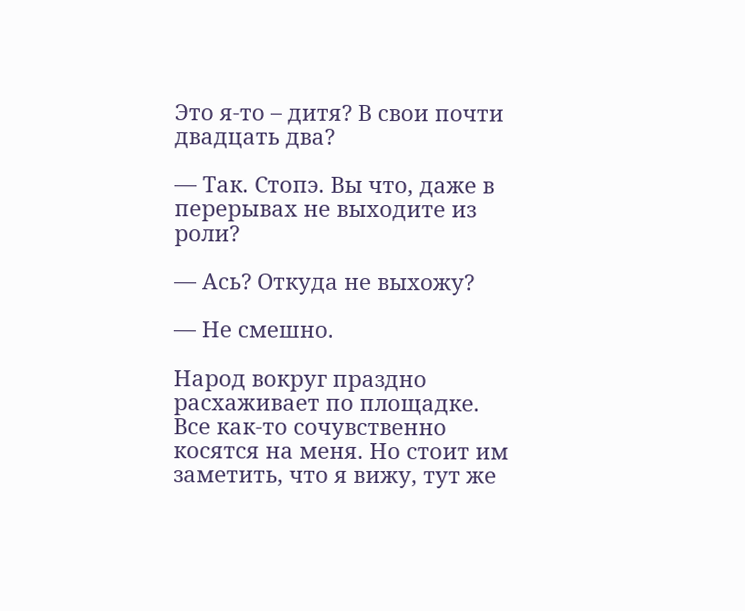Это я-то – дитя? В свои почти двадцать два?

— Так. Стопэ. Вы что, даже в перерывах не выходите из роли?

— Ась? Откуда не выхожу?

— Не смешно.

Народ вокруг праздно расхаживает по площадке. Все как-то сочувственно косятся на меня. Но стоит им заметить, что я вижу, тут же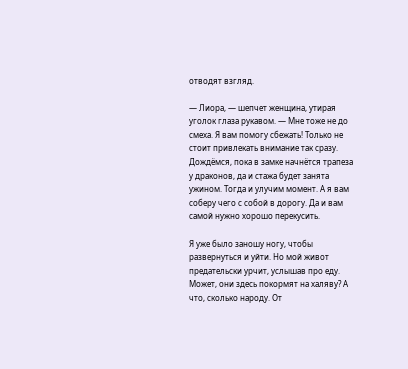отводят взгляд.

— Лиора, — шепчет женщина, утирая уголок глаза рукавом. — Мне тоже не до смеха. Я вам помогу сбежать! Только не стоит привлекать внимание так сразу. Дождёмся, пока в замке начнётся трапеза у драконов, да и стажа будет занята ужином. Тогда и улучим момент. А я вам соберу чего с собой в дорогу. Да и вам самой нужно хорошо перекусить.

Я уже было заношу ногу, чтобы развернуться и уйти. Но мой живот предательски урчит, услышав про еду. Может, они здесь покормят на халяву? А что, сколько народу. От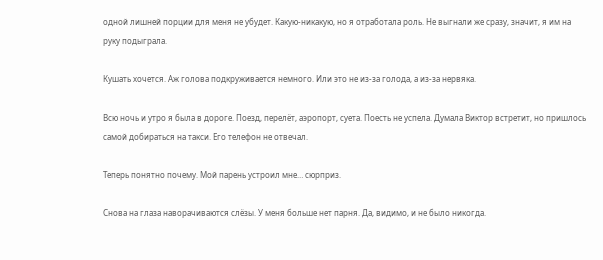одной лишней порции для меня не убудет. Какую-никакую, но я отработала роль. Не выгнали же сразу, значит, я им на руку подыграла.

Кушать хочется. Аж голова подкруживается немного. Или это не из-за голода, а из-за нервяка.

Всю ночь и утро я была в дороге. Поезд, перелёт, аэропорт, суета. Поесть не успела. Думала Виктор встретит, но пришлось самой добираться на такси. Его телефон не отвечал.

Теперь понятно почему. Мой парень устроил мне… сюрприз.

Снова на глаза наворачиваются слёзы. У меня больше нет парня. Да, видимо, и не было никогда.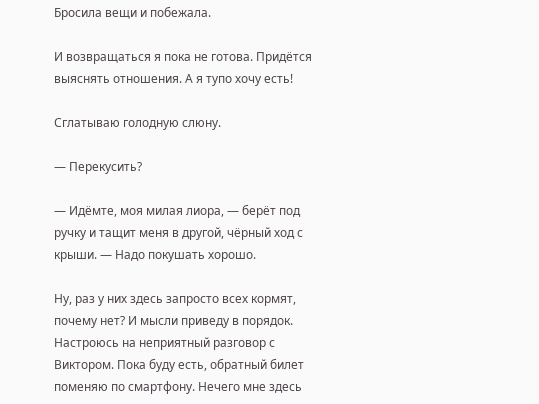Бросила вещи и побежала.

И возвращаться я пока не готова. Придётся выяснять отношения. А я тупо хочу есть!

Сглатываю голодную слюну.

— Перекусить?

— Идёмте, моя милая лиора, — берёт под ручку и тащит меня в другой, чёрный ход с крыши. — Надо покушать хорошо.

Ну, раз у них здесь запросто всех кормят, почему нет? И мысли приведу в порядок. Настроюсь на неприятный разговор с Виктором. Пока буду есть, обратный билет поменяю по смартфону. Нечего мне здесь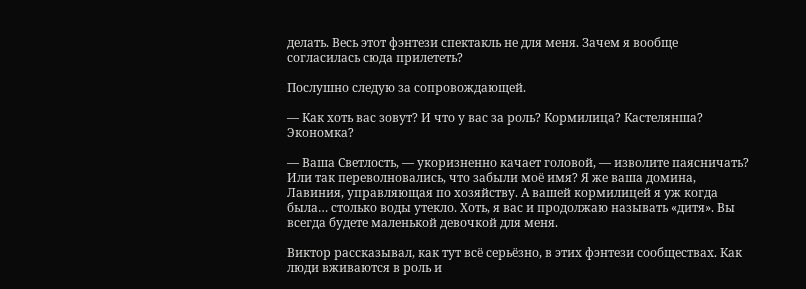делать. Весь этот фэнтези спектакль не для меня. Зачем я вообще согласилась сюда прилететь?

Послушно следую за сопровождающей.

— Как хоть вас зовут? И что у вас за роль? Кормилица? Кастелянша? Экономка?

— Ваша Светлость, — укоризненно качает головой, — изволите паясничать? Или так переволновались, что забыли моё имя? Я же ваша домина, Лавиния, управляющая по хозяйству. А вашей кормилицей я уж когда была… столько воды утекло. Хоть, я вас и продолжаю называть «дитя». Вы всегда будете маленькой девочкой для меня.

Виктор рассказывал, как тут всё серьёзно, в этих фэнтези сообществах. Как люди вживаются в роль и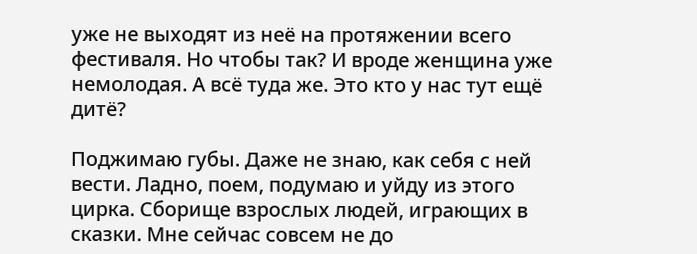уже не выходят из неё на протяжении всего фестиваля. Но чтобы так? И вроде женщина уже немолодая. А всё туда же. Это кто у нас тут ещё дитё?

Поджимаю губы. Даже не знаю, как себя с ней вести. Ладно, поем, подумаю и уйду из этого цирка. Сборище взрослых людей, играющих в сказки. Мне сейчас совсем не до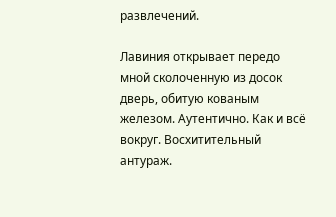развлечений.

Лавиния открывает передо мной сколоченную из досок дверь, обитую кованым железом. Аутентично. Как и всё вокруг. Восхитительный антураж.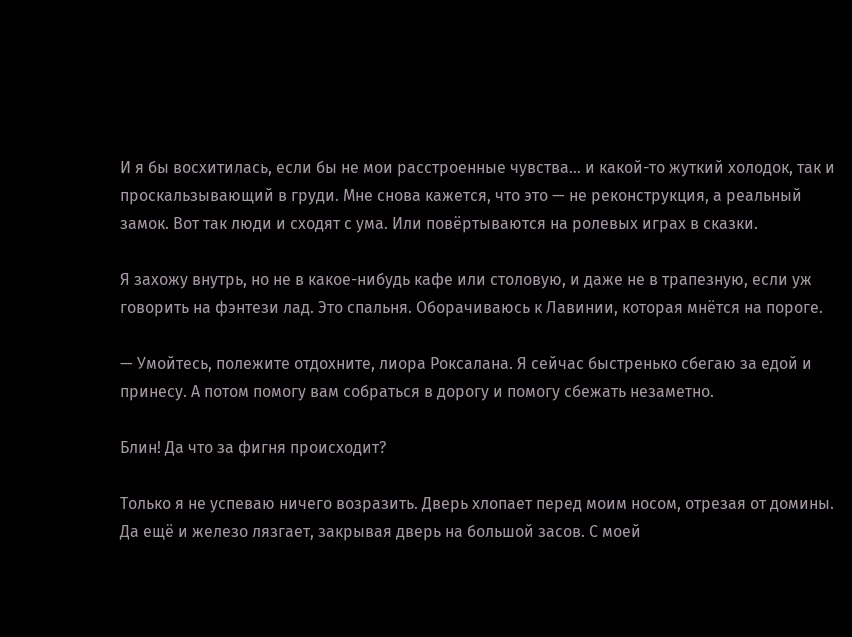И я бы восхитилась, если бы не мои расстроенные чувства… и какой-то жуткий холодок, так и проскальзывающий в груди. Мне снова кажется, что это — не реконструкция, а реальный замок. Вот так люди и сходят с ума. Или повёртываются на ролевых играх в сказки.

Я захожу внутрь, но не в какое-нибудь кафе или столовую, и даже не в трапезную, если уж говорить на фэнтези лад. Это спальня. Оборачиваюсь к Лавинии, которая мнётся на пороге.

— Умойтесь, полежите отдохните, лиора Роксалана. Я сейчас быстренько сбегаю за едой и принесу. А потом помогу вам собраться в дорогу и помогу сбежать незаметно.

Блин! Да что за фигня происходит?

Только я не успеваю ничего возразить. Дверь хлопает перед моим носом, отрезая от домины. Да ещё и железо лязгает, закрывая дверь на большой засов. С моей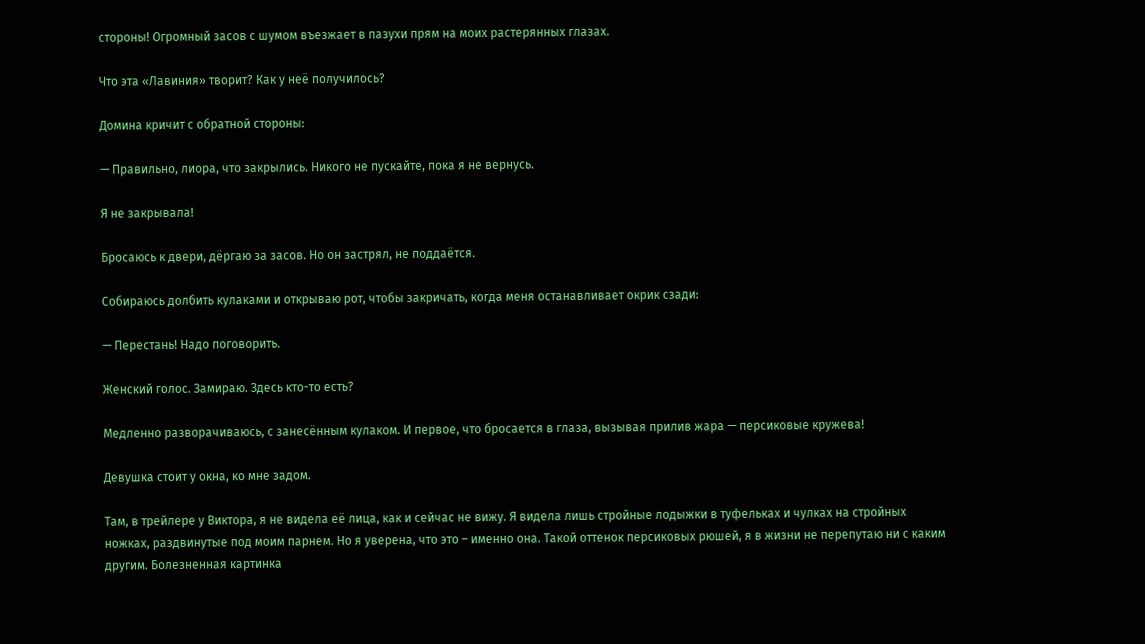стороны! Огромный засов с шумом въезжает в пазухи прям на моих растерянных глазах.

Что эта «Лавиния» творит? Как у неё получилось?

Домина кричит с обратной стороны:

— Правильно, лиора, что закрылись. Никого не пускайте, пока я не вернусь.

Я не закрывала!

Бросаюсь к двери, дёргаю за засов. Но он застрял, не поддаётся.

Собираюсь долбить кулаками и открываю рот, чтобы закричать, когда меня останавливает окрик сзади:

— Перестань! Надо поговорить.

Женский голос. Замираю. Здесь кто-то есть?

Медленно разворачиваюсь, с занесённым кулаком. И первое, что бросается в глаза, вызывая прилив жара — персиковые кружева!

Девушка стоит у окна, ко мне задом.

Там, в трейлере у Виктора, я не видела её лица, как и сейчас не вижу. Я видела лишь стройные лодыжки в туфельках и чулках на стройных ножках, раздвинутые под моим парнем. Но я уверена, что это – именно она. Такой оттенок персиковых рюшей, я в жизни не перепутаю ни с каким другим. Болезненная картинка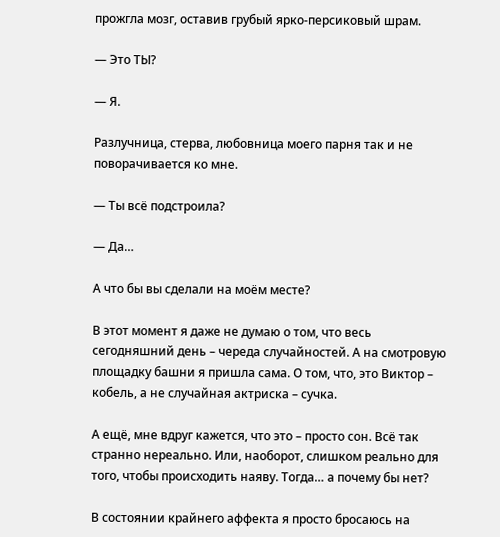прожгла мозг, оставив грубый ярко-персиковый шрам.

— Это ТЫ?

— Я.

Разлучница, стерва, любовница моего парня так и не поворачивается ко мне.

— Ты всё подстроила?

— Да…

А что бы вы сделали на моём месте?

В этот момент я даже не думаю о том, что весь сегодняшний день – череда случайностей. А на смотровую площадку башни я пришла сама. О том, что, это Виктор – кобель, а не случайная актриска – сучка.

А ещё, мне вдруг кажется, что это – просто сон. Всё так странно нереально. Или, наоборот, слишком реально для того, чтобы происходить наяву. Тогда… а почему бы нет?

В состоянии крайнего аффекта я просто бросаюсь на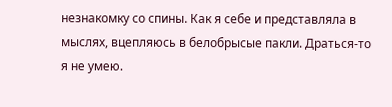незнакомку со спины. Как я себе и представляла в мыслях, вцепляюсь в белобрысые пакли. Драться-то я не умею.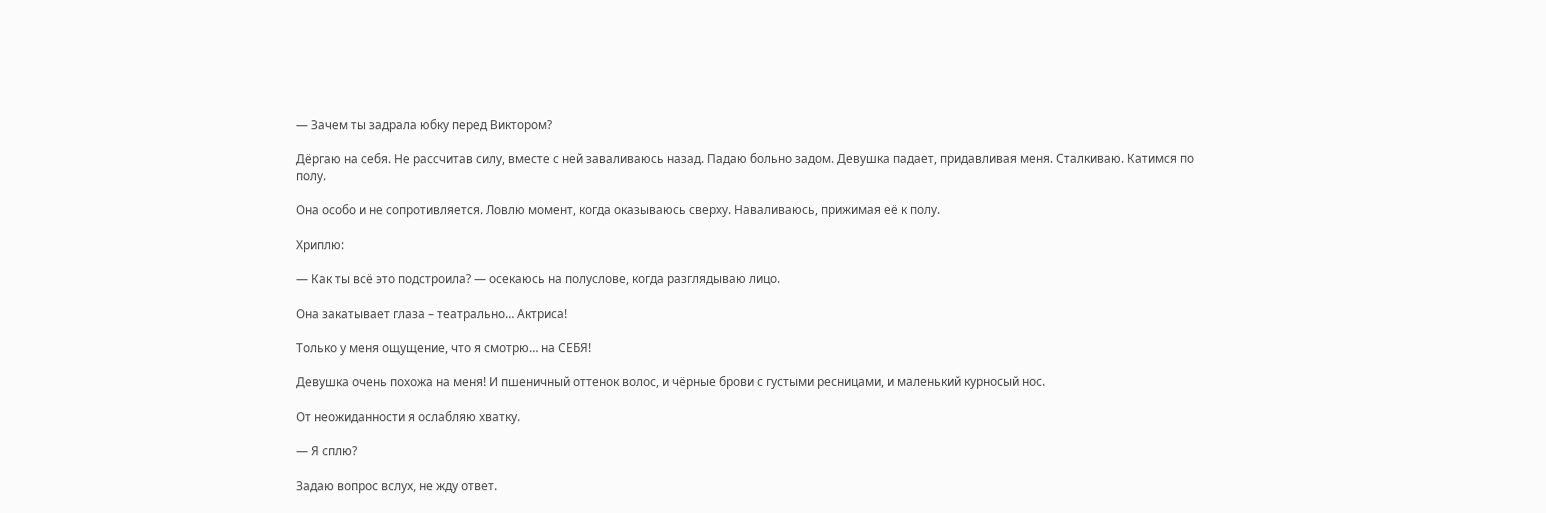— Зачем ты задрала юбку перед Виктором?

Дёргаю на себя. Не рассчитав силу, вместе с ней заваливаюсь назад. Падаю больно задом. Девушка падает, придавливая меня. Сталкиваю. Катимся по полу.

Она особо и не сопротивляется. Ловлю момент, когда оказываюсь сверху. Наваливаюсь, прижимая её к полу.

Хриплю:

— Как ты всё это подстроила? — осекаюсь на полуслове, когда разглядываю лицо.

Она закатывает глаза – театрально… Актриса!

Только у меня ощущение, что я смотрю… на СЕБЯ!

Девушка очень похожа на меня! И пшеничный оттенок волос, и чёрные брови с густыми ресницами, и маленький курносый нос.

От неожиданности я ослабляю хватку.

— Я сплю?

Задаю вопрос вслух, не жду ответ.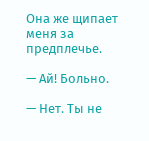Она же щипает меня за предплечье.

— Ай! Больно.

— Нет. Ты не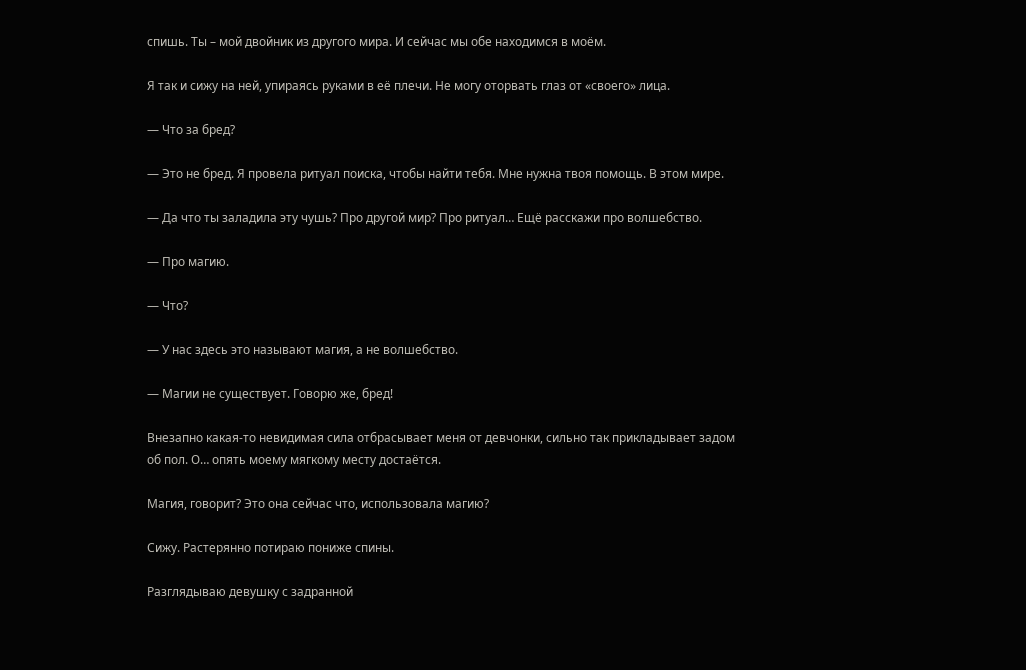спишь. Ты – мой двойник из другого мира. И сейчас мы обе находимся в моём.

Я так и сижу на ней, упираясь руками в её плечи. Не могу оторвать глаз от «своего» лица.

— Что за бред?

— Это не бред. Я провела ритуал поиска, чтобы найти тебя. Мне нужна твоя помощь. В этом мире.

— Да что ты заладила эту чушь? Про другой мир? Про ритуал… Ещё расскажи про волшебство.

— Про магию.

— Что?

— У нас здесь это называют магия, а не волшебство.

— Магии не существует. Говорю же, бред!

Внезапно какая-то невидимая сила отбрасывает меня от девчонки, сильно так прикладывает задом об пол. О… опять моему мягкому месту достаётся.

Магия, говорит? Это она сейчас что, использовала магию?

Сижу. Растерянно потираю пониже спины.

Разглядываю девушку с задранной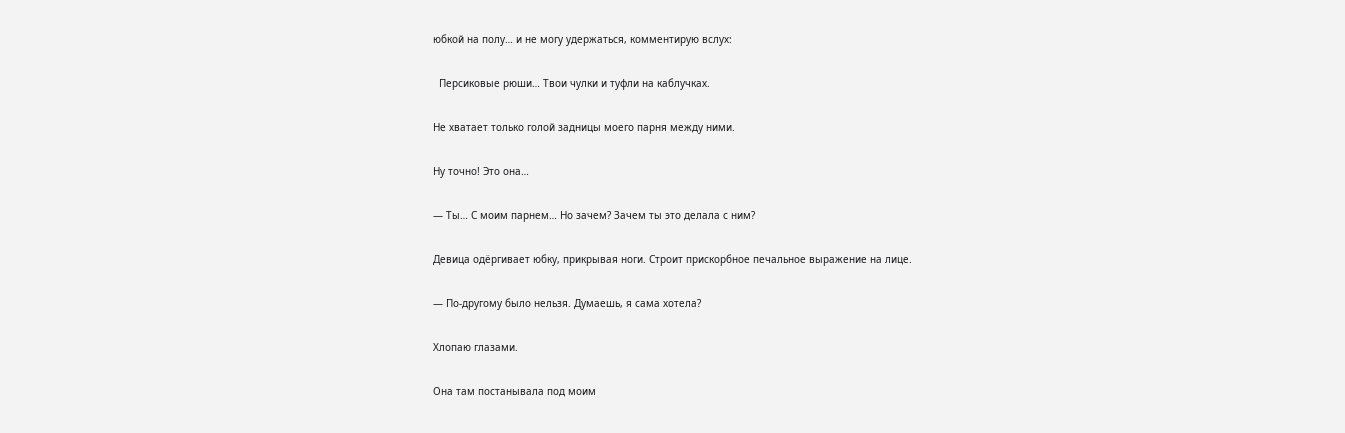юбкой на полу… и не могу удержаться, комментирую вслух:

  Персиковые рюши… Твои чулки и туфли на каблучках.

Не хватает только голой задницы моего парня между ними.

Ну точно! Это она…

— Ты… С моим парнем… Но зачем? Зачем ты это делала с ним?

Девица одёргивает юбку, прикрывая ноги. Строит прискорбное печальное выражение на лице.

— По-другому было нельзя. Думаешь, я сама хотела?

Хлопаю глазами.

Она там постанывала под моим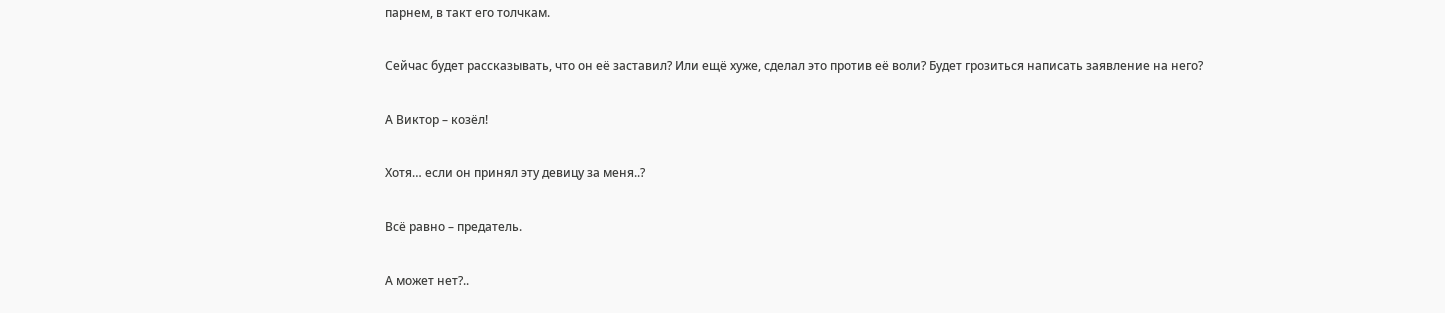парнем, в такт его толчкам.

Сейчас будет рассказывать, что он её заставил? Или ещё хуже, сделал это против её воли? Будет грозиться написать заявление на него?

А Виктор – козёл!

Хотя… если он принял эту девицу за меня..?

Всё равно – предатель.

А может нет?..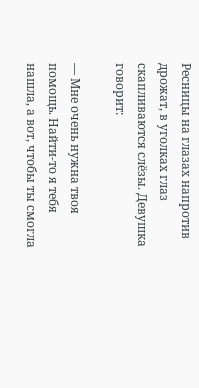Ресницы на глазах напротив дрожат, в уголках глаз скапливаются слёзы. Девушка говорит:

— Мне очень нужна твоя помощь. Найти-то я тебя нашла, а вот, чтобы ты смогла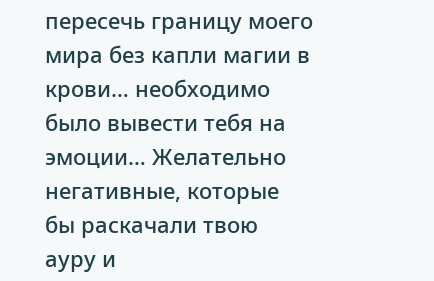пересечь границу моего мира без капли магии в крови… необходимо было вывести тебя на эмоции… Желательно негативные, которые бы раскачали твою ауру и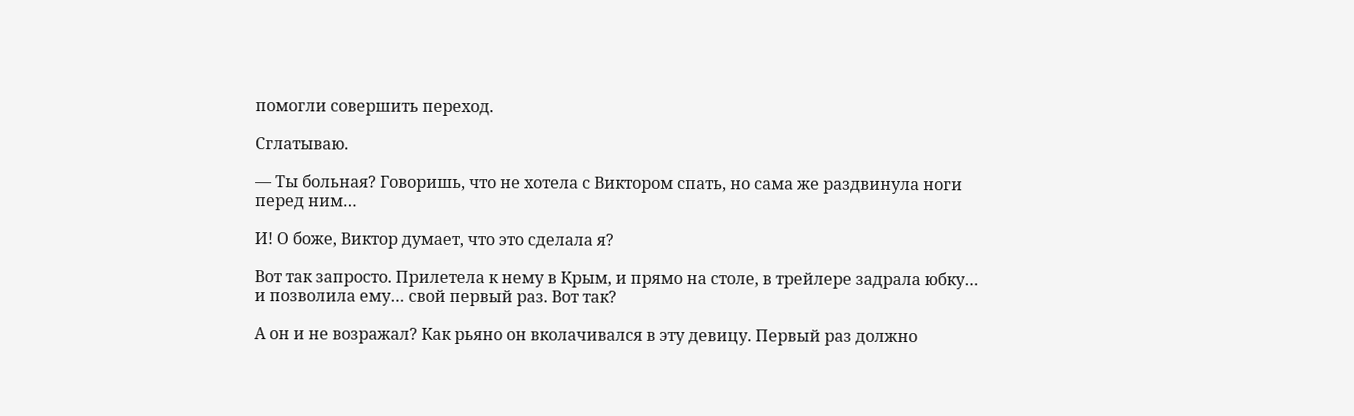помогли совершить переход.

Сглатываю.

— Ты больная? Говоришь, что не хотела с Виктором спать, но сама же раздвинула ноги перед ним…

И! О боже, Виктор думает, что это сделала я?

Вот так запросто. Прилетела к нему в Крым, и прямо на столе, в трейлере задрала юбку… и позволила ему… свой первый раз. Вот так?

А он и не возражал? Как рьяно он вколачивался в эту девицу. Первый раз должно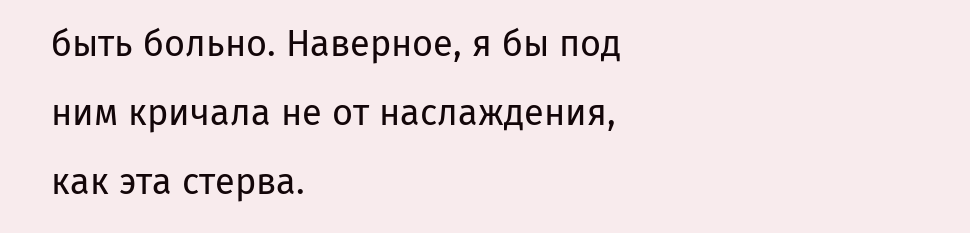быть больно. Наверное, я бы под ним кричала не от наслаждения, как эта стерва.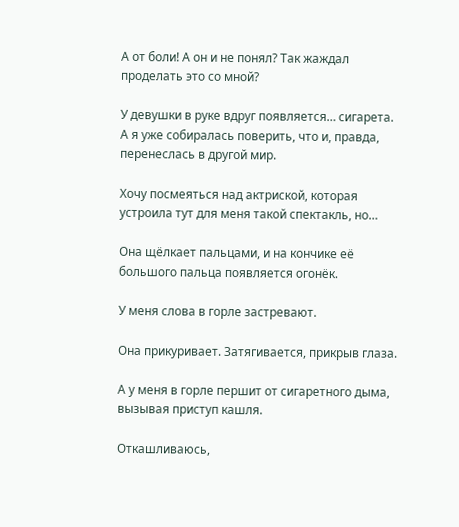А от боли! А он и не понял? Так жаждал проделать это со мной?

У девушки в руке вдруг появляется… сигарета. А я уже собиралась поверить, что и, правда, перенеслась в другой мир.

Хочу посмеяться над актриской, которая устроила тут для меня такой спектакль, но…

Она щёлкает пальцами, и на кончике её большого пальца появляется огонёк.

У меня слова в горле застревают.

Она прикуривает. Затягивается, прикрыв глаза.

А у меня в горле першит от сигаретного дыма, вызывая приступ кашля.

Откашливаюсь,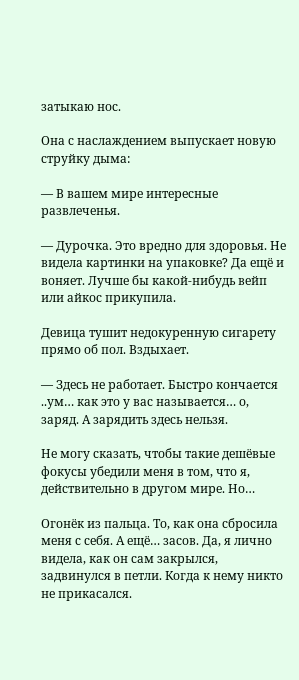затыкаю нос.

Она с наслаждением выпускает новую струйку дыма:

— В вашем мире интересные развлеченья.

— Дурочка. Это вредно для здоровья. Не видела картинки на упаковке? Да ещё и воняет. Лучше бы какой-нибудь вейп или айкос прикупила.

Девица тушит недокуренную сигарету прямо об пол. Вздыхает.

— Здесь не работает. Быстро кончается ..ум… как это у вас называется… о, заряд. А зарядить здесь нельзя.

Не могу сказать, чтобы такие дешёвые фокусы убедили меня в том, что я, действительно в другом мире. Но…

Огонёк из пальца. То, как она сбросила меня с себя. А ещё… засов. Да, я лично видела, как он сам закрылся, задвинулся в петли. Когда к нему никто не прикасался.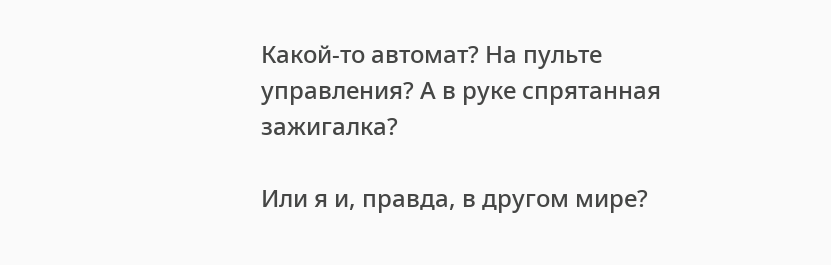Какой-то автомат? На пульте управления? А в руке спрятанная зажигалка?

Или я и, правда, в другом мире?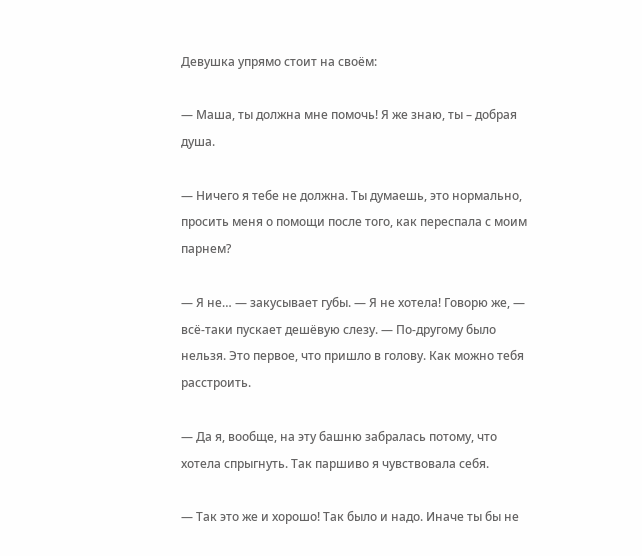Девушка упрямо стоит на своём:

— Маша, ты должна мне помочь! Я же знаю, ты – добрая душа.

— Ничего я тебе не должна. Ты думаешь, это нормально, просить меня о помощи после того, как переспала с моим парнем?

— Я не… — закусывает губы. — Я не хотела! Говорю же, — всё-таки пускает дешёвую слезу. — По-другому было нельзя. Это первое, что пришло в голову. Как можно тебя расстроить.

— Да я, вообще, на эту башню забралась потому, что хотела спрыгнуть. Так паршиво я чувствовала себя.

— Так это же и хорошо! Так было и надо. Иначе ты бы не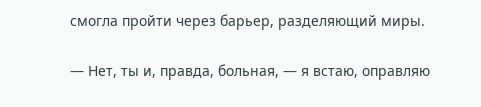смогла пройти через барьер, разделяющий миры.

— Нет, ты и, правда, больная, — я встаю, оправляю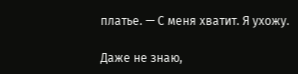платье. — С меня хватит. Я ухожу.

Даже не знаю,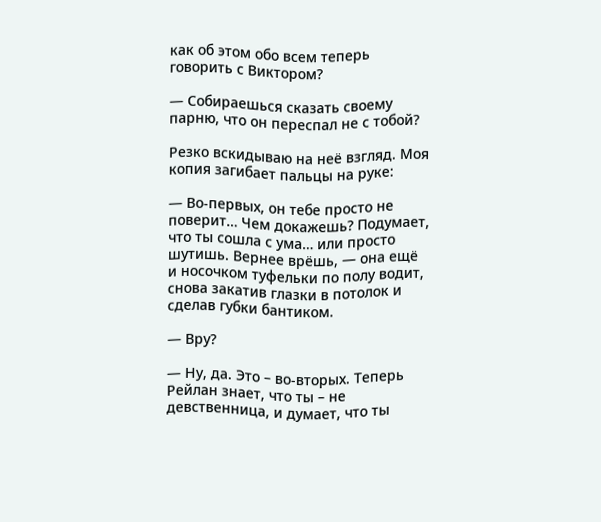как об этом обо всем теперь говорить с Виктором?

— Собираешься сказать своему парню, что он переспал не с тобой?

Резко вскидываю на неё взгляд. Моя копия загибает пальцы на руке:

— Во-первых, он тебе просто не поверит… Чем докажешь? Подумает, что ты сошла с ума… или просто шутишь. Вернее врёшь, — она ещё и носочком туфельки по полу водит, снова закатив глазки в потолок и сделав губки бантиком.

— Вру?

— Ну, да. Это – во-вторых. Теперь Рейлан знает, что ты – не девственница, и думает, что ты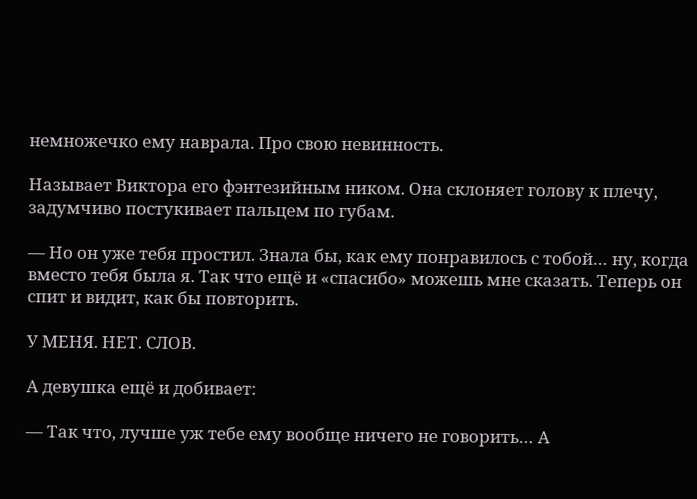немножечко ему наврала. Про свою невинность.

Называет Виктора его фэнтезийным ником. Она склоняет голову к плечу, задумчиво постукивает пальцем по губам.

— Но он уже тебя простил. Знала бы, как ему понравилось с тобой… ну, когда вместо тебя была я. Так что ещё и «спасибо» можешь мне сказать. Теперь он спит и видит, как бы повторить.

У МЕНЯ. НЕТ. СЛОВ.

А девушка ещё и добивает:

— Так что, лучше уж тебе ему вообще ничего не говорить… А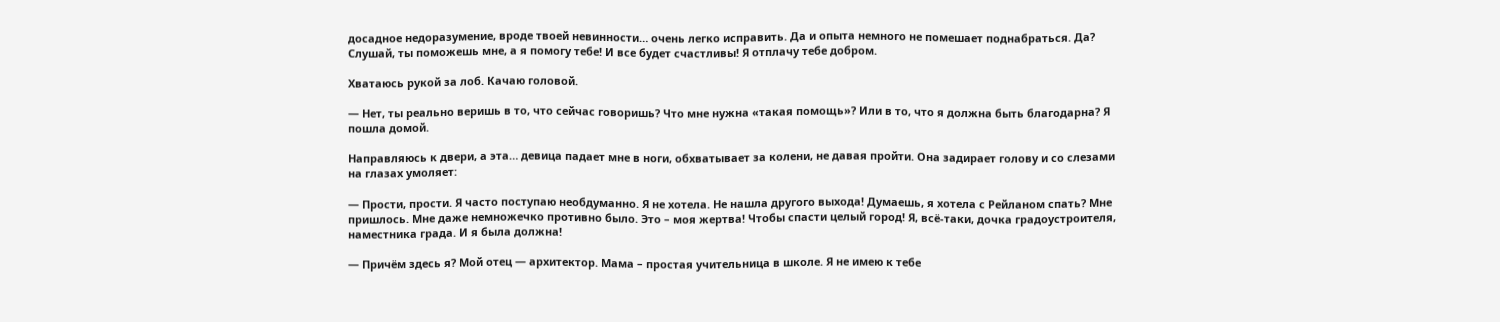досадное недоразумение, вроде твоей невинности… очень легко исправить. Да и опыта немного не помешает поднабраться. Да? Слушай, ты поможешь мне, а я помогу тебе! И все будет счастливы! Я отплачу тебе добром.

Хватаюсь рукой за лоб. Качаю головой.

— Нет, ты реально веришь в то, что сейчас говоришь? Что мне нужна «такая помощь»? Или в то, что я должна быть благодарна? Я пошла домой.

Направляюсь к двери, а эта… девица падает мне в ноги, обхватывает за колени, не давая пройти. Она задирает голову и со слезами на глазах умоляет:

— Прости, прости. Я часто поступаю необдуманно. Я не хотела. Не нашла другого выхода! Думаешь, я хотела с Рейланом спать? Мне пришлось. Мне даже немножечко противно было. Это – моя жертва! Чтобы спасти целый город! Я, всё-таки, дочка градоустроителя, наместника града. И я была должна!

— Причём здесь я? Мой отец — архитектор. Мама – простая учительница в школе. Я не имею к тебе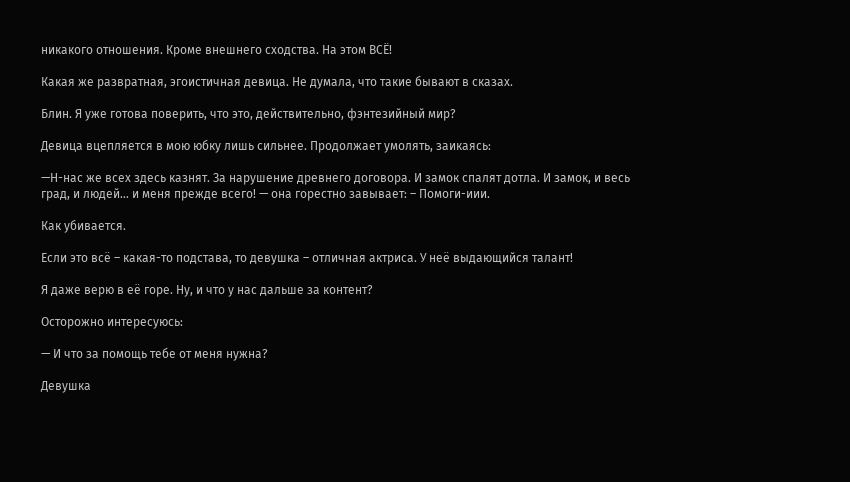никакого отношения. Кроме внешнего сходства. На этом ВСЁ!

Какая же развратная, эгоистичная девица. Не думала, что такие бывают в сказах.

Блин. Я уже готова поверить, что это, действительно, фэнтезийный мир?

Девица вцепляется в мою юбку лишь сильнее. Продолжает умолять, заикаясь:

—Н-нас же всех здесь казнят. За нарушение древнего договора. И замок спалят дотла. И замок, и весь град, и людей… и меня прежде всего! — она горестно завывает: – Помоги-иии.

Как убивается.

Если это всё – какая-то подстава, то девушка – отличная актриса. У неё выдающийся талант!

Я даже верю в её горе. Ну, и что у нас дальше за контент?

Осторожно интересуюсь:

— И что за помощь тебе от меня нужна?

Девушка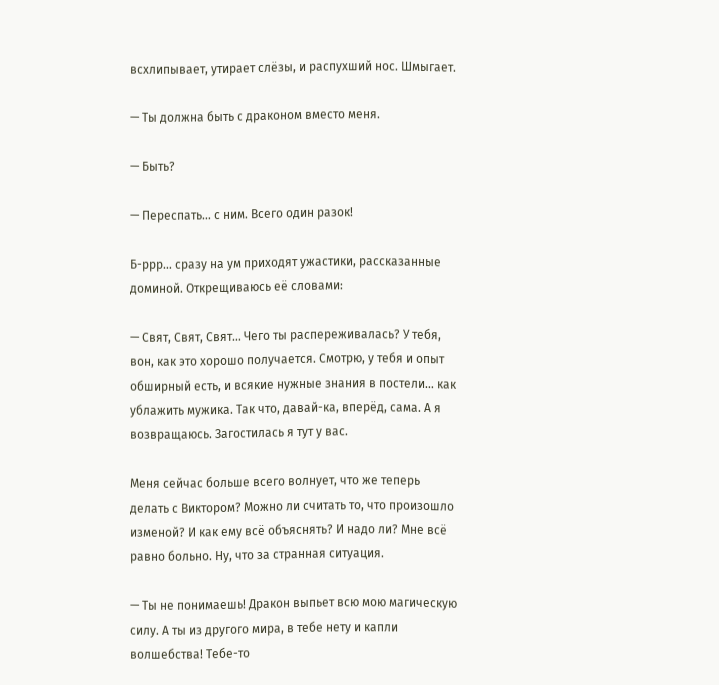всхлипывает, утирает слёзы, и распухший нос. Шмыгает.

— Ты должна быть с драконом вместо меня.

— Быть?

— Переспать… с ним. Всего один разок!

Б-ррр… сразу на ум приходят ужастики, рассказанные доминой. Открещиваюсь её словами:

— Свят, Свят, Свят… Чего ты распереживалась? У тебя, вон, как это хорошо получается. Смотрю, у тебя и опыт обширный есть, и всякие нужные знания в постели… как ублажить мужика. Так что, давай-ка, вперёд, сама. А я возвращаюсь. Загостилась я тут у вас.

Меня сейчас больше всего волнует, что же теперь делать с Виктором? Можно ли считать то, что произошло изменой? И как ему всё объяснять? И надо ли? Мне всё равно больно. Ну, что за странная ситуация.

— Ты не понимаешь! Дракон выпьет всю мою магическую силу. А ты из другого мира, в тебе нету и капли волшебства! Тебе-то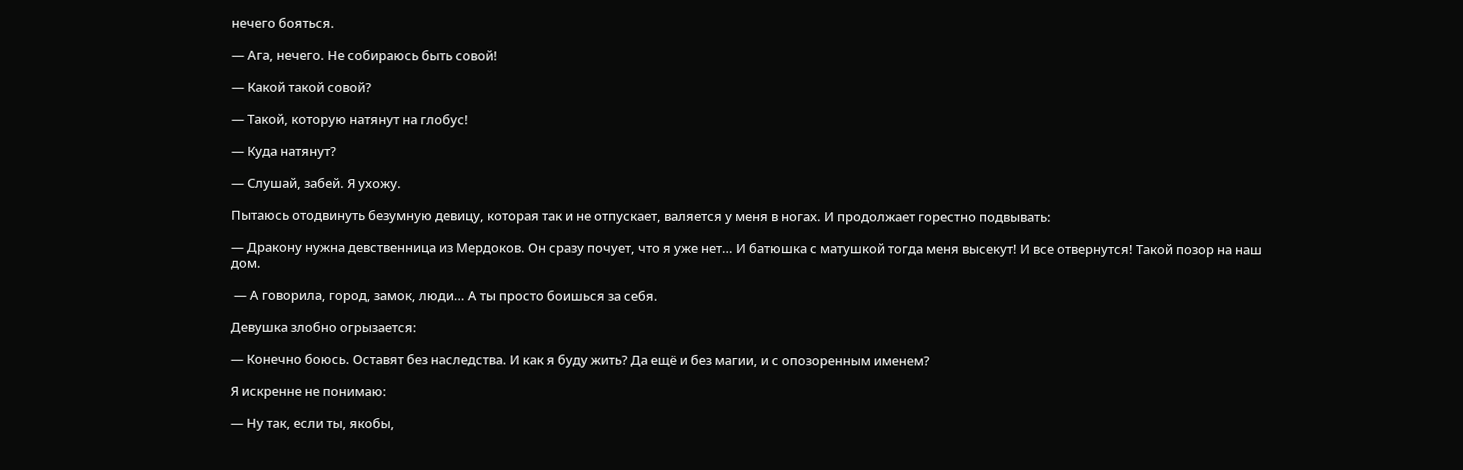нечего бояться.

— Ага, нечего. Не собираюсь быть совой!

— Какой такой совой?

— Такой, которую натянут на глобус!

— Куда натянут?

— Слушай, забей. Я ухожу.

Пытаюсь отодвинуть безумную девицу, которая так и не отпускает, валяется у меня в ногах. И продолжает горестно подвывать:

— Дракону нужна девственница из Мердоков. Он сразу почует, что я уже нет… И батюшка с матушкой тогда меня высекут! И все отвернутся! Такой позор на наш дом.

 — А говорила, город, замок, люди… А ты просто боишься за себя.

Девушка злобно огрызается:

— Конечно боюсь. Оставят без наследства. И как я буду жить? Да ещё и без магии, и с опозоренным именем?

Я искренне не понимаю:

— Ну так, если ты, якобы,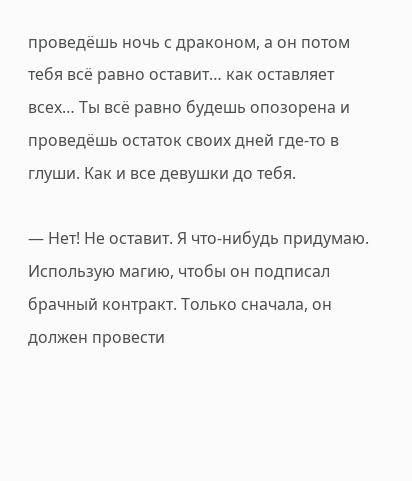проведёшь ночь с драконом, а он потом тебя всё равно оставит… как оставляет всех… Ты всё равно будешь опозорена и проведёшь остаток своих дней где-то в глуши. Как и все девушки до тебя.

— Нет! Не оставит. Я что-нибудь придумаю. Использую магию, чтобы он подписал брачный контракт. Только сначала, он должен провести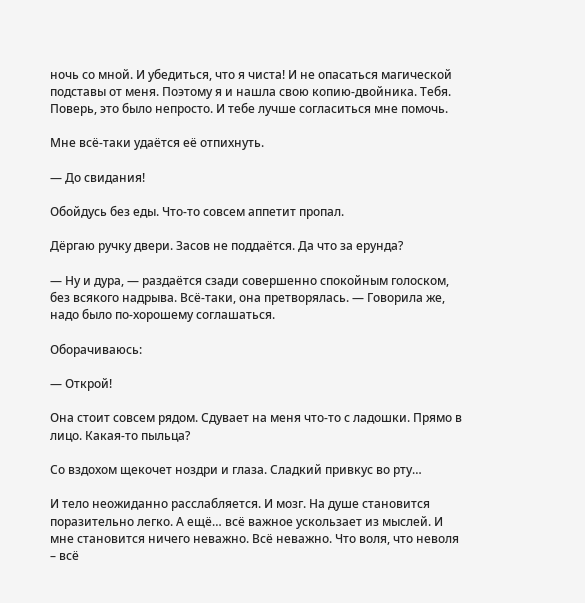ночь со мной. И убедиться, что я чиста! И не опасаться магической подставы от меня. Поэтому я и нашла свою копию-двойника. Тебя. Поверь, это было непросто. И тебе лучше согласиться мне помочь.

Мне всё-таки удаётся её отпихнуть.

— До свидания!

Обойдусь без еды. Что-то совсем аппетит пропал.

Дёргаю ручку двери. Засов не поддаётся. Да что за ерунда?

— Ну и дура, — раздаётся сзади совершенно спокойным голоском, без всякого надрыва. Всё-таки, она претворялась. — Говорила же, надо было по-хорошему соглашаться.

Оборачиваюсь:

— Открой!

Она стоит совсем рядом. Сдувает на меня что-то с ладошки. Прямо в лицо. Какая-то пыльца?

Со вздохом щекочет ноздри и глаза. Сладкий привкус во рту…

И тело неожиданно расслабляется. И мозг. На душе становится поразительно легко. А ещё… всё важное ускользает из мыслей. И мне становится ничего неважно. Всё неважно. Что воля, что неволя – всё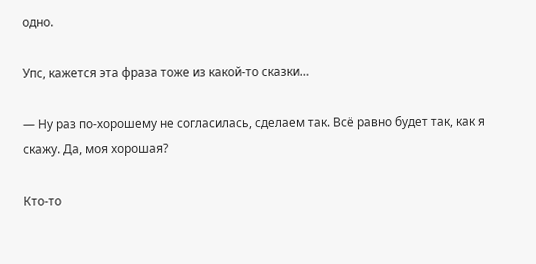одно.

Упс, кажется эта фраза тоже из какой-то сказки…

— Ну раз по-хорошему не согласилась, сделаем так. Всё равно будет так, как я скажу. Да, моя хорошая?

Кто-то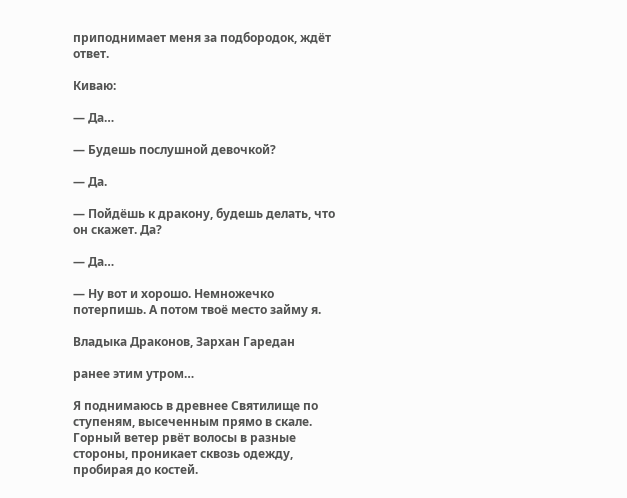приподнимает меня за подбородок, ждёт ответ.

Киваю:

— Да…

— Будешь послушной девочкой?

— Да.

— Пойдёшь к дракону, будешь делать, что он скажет. Да?

— Да…

— Ну вот и хорошо. Немножечко потерпишь. А потом твоё место займу я.

Владыка Драконов, Зархан Гаредан

ранее этим утром…

Я поднимаюсь в древнее Святилище по ступеням, высеченным прямо в скале. Горный ветер рвёт волосы в разные стороны, проникает сквозь одежду, пробирая до костей.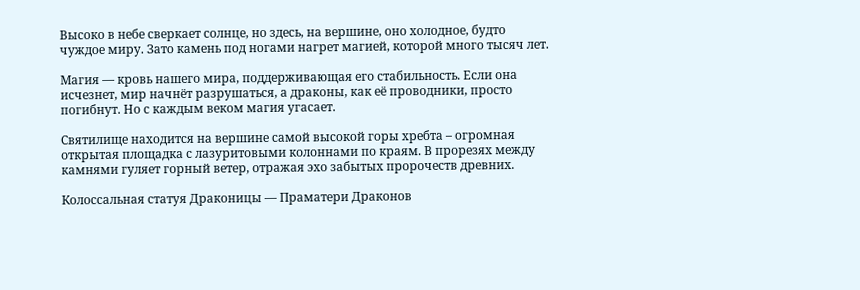Высоко в небе сверкает солнце, но здесь, на вершине, оно холодное, будто чуждое миру. Зато камень под ногами нагрет магией, которой много тысяч лет.

Магия — кровь нашего мира, поддерживающая его стабильность. Если она исчезнет, мир начнёт разрушаться, а драконы, как её проводники, просто погибнут. Но с каждым веком магия угасает.

Святилище находится на вершине самой высокой горы хребта – огромная открытая площадка с лазуритовыми колоннами по краям. В прорезях между камнями гуляет горный ветер, отражая эхо забытых пророчеств древних.

Колоссальная статуя Драконицы — Праматери Драконов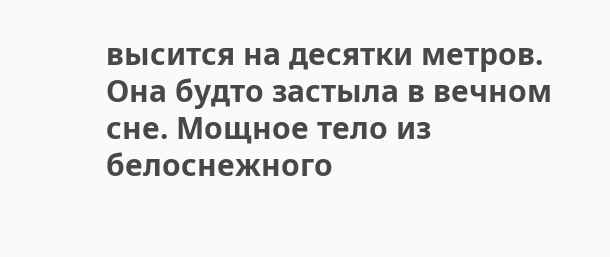высится на десятки метров. Она будто застыла в вечном сне. Мощное тело из белоснежного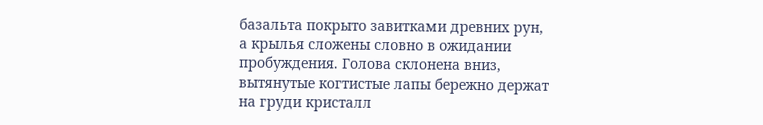базальта покрыто завитками древних рун, а крылья сложены словно в ожидании пробуждения. Голова склонена вниз, вытянутые когтистые лапы бережно держат на груди кристалл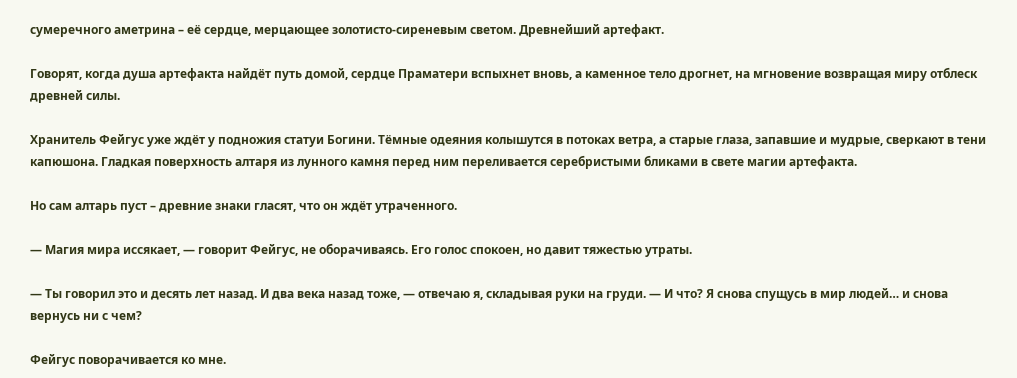сумеречного аметрина – её сердце, мерцающее золотисто-сиреневым светом. Древнейший артефакт.

Говорят, когда душа артефакта найдёт путь домой, сердце Праматери вспыхнет вновь, а каменное тело дрогнет, на мгновение возвращая миру отблеск древней силы.

Хранитель Фейгус уже ждёт у подножия статуи Богини. Тёмные одеяния колышутся в потоках ветра, а старые глаза, запавшие и мудрые, сверкают в тени капюшона. Гладкая поверхность алтаря из лунного камня перед ним переливается серебристыми бликами в свете магии артефакта.

Но сам алтарь пуст – древние знаки гласят, что он ждёт утраченного.

— Магия мира иссякает, — говорит Фейгус, не оборачиваясь. Его голос спокоен, но давит тяжестью утраты.

— Ты говорил это и десять лет назад. И два века назад тоже, — отвечаю я, складывая руки на груди. — И что? Я снова спущусь в мир людей… и снова вернусь ни с чем?

Фейгус поворачивается ко мне.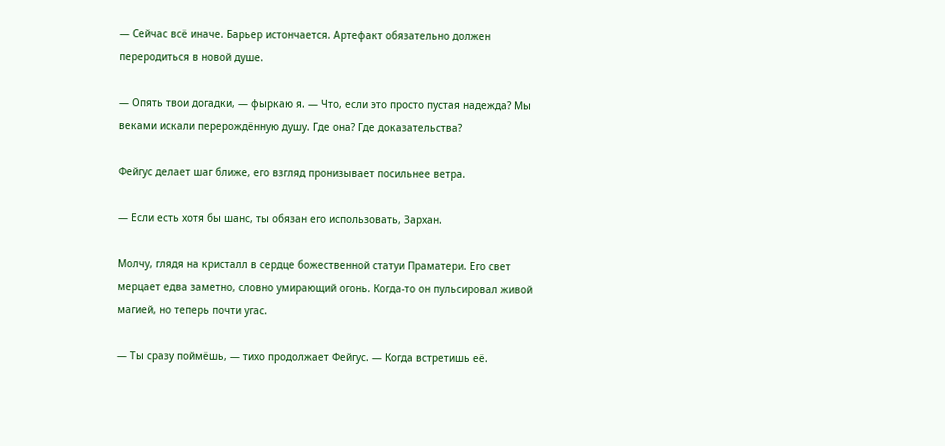— Сейчас всё иначе. Барьер истончается. Артефакт обязательно должен переродиться в новой душе.

— Опять твои догадки, — фыркаю я. — Что, если это просто пустая надежда? Мы веками искали перерождённую душу. Где она? Где доказательства?

Фейгус делает шаг ближе, его взгляд пронизывает посильнее ветра.

— Если есть хотя бы шанс, ты обязан его использовать, Зархан.

Молчу, глядя на кристалл в сердце божественной статуи Праматери. Его свет мерцает едва заметно, словно умирающий огонь. Когда-то он пульсировал живой магией, но теперь почти угас.

— Ты сразу поймёшь, — тихо продолжает Фейгус. — Когда встретишь её.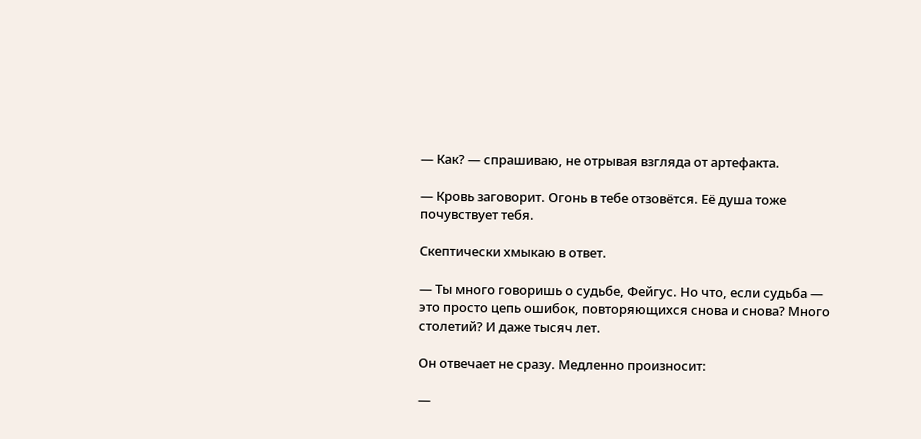— Как? — спрашиваю, не отрывая взгляда от артефакта.

— Кровь заговорит. Огонь в тебе отзовётся. Её душа тоже почувствует тебя.

Скептически хмыкаю в ответ.

— Ты много говоришь о судьбе, Фейгус. Но что, если судьба — это просто цепь ошибок, повторяющихся снова и снова? Много столетий? И даже тысяч лет.

Он отвечает не сразу. Медленно произносит:

—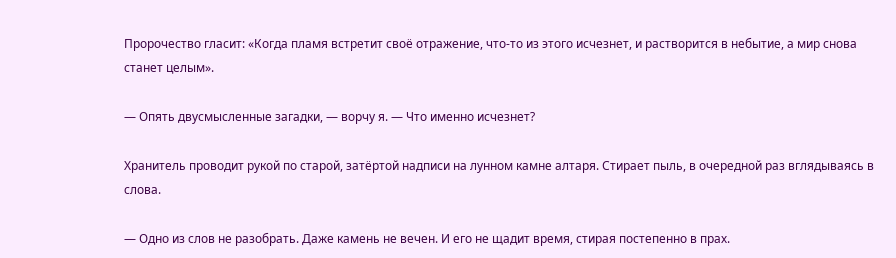Пророчество гласит: «Когда пламя встретит своё отражение, что-то из этого исчезнет, и растворится в небытие, а мир снова станет целым».

— Опять двусмысленные загадки, — ворчу я. — Что именно исчезнет?

Хранитель проводит рукой по старой, затёртой надписи на лунном камне алтаря. Стирает пыль, в очередной раз вглядываясь в слова.

— Одно из слов не разобрать. Даже камень не вечен. И его не щадит время, стирая постепенно в прах.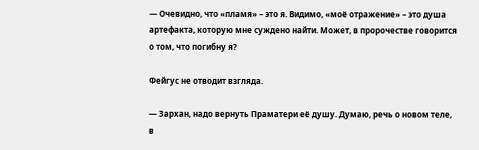— Очевидно, что «пламя» – это я. Видимо, «моё отражение» – это душа артефакта, которую мне суждено найти. Может, в пророчестве говорится о том, что погибну я?

Фейгус не отводит взгляда.

— Зархан, надо вернуть Праматери её душу. Думаю, речь о новом теле, в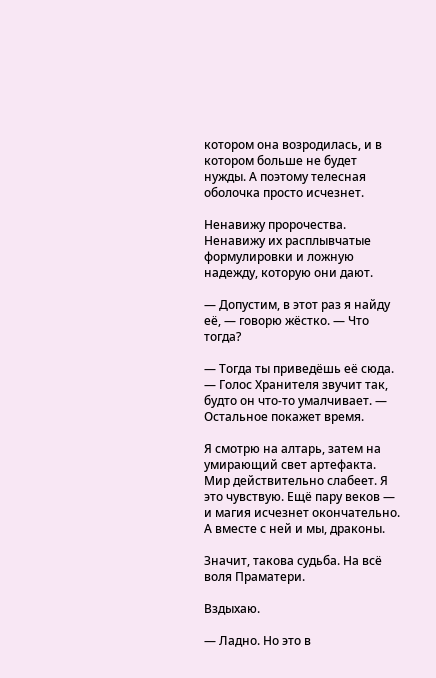котором она возродилась, и в котором больше не будет нужды. А поэтому телесная оболочка просто исчезнет.

Ненавижу пророчества. Ненавижу их расплывчатые формулировки и ложную надежду, которую они дают.

— Допустим, в этот раз я найду её, — говорю жёстко. — Что тогда?

— Тогда ты приведёшь её сюда. — Голос Хранителя звучит так, будто он что-то умалчивает. — Остальное покажет время.

Я смотрю на алтарь, затем на умирающий свет артефакта. Мир действительно слабеет. Я это чувствую. Ещё пару веков — и магия исчезнет окончательно. А вместе с ней и мы, драконы.

Значит, такова судьба. На всё воля Праматери.

Вздыхаю.

— Ладно. Но это в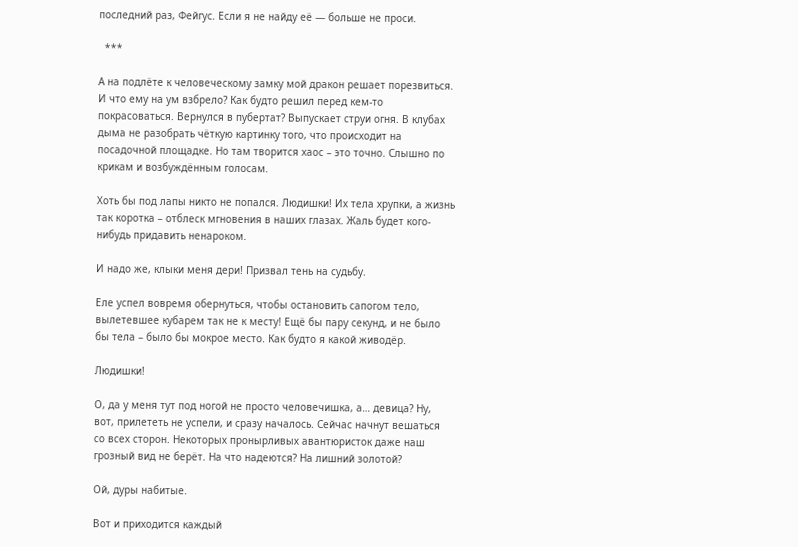последний раз, Фейгус. Если я не найду её — больше не проси.

  ***

А на подлёте к человеческому замку мой дракон решает порезвиться. И что ему на ум взбрело? Как будто решил перед кем-то покрасоваться. Вернулся в пубертат? Выпускает струи огня. В клубах дыма не разобрать чёткую картинку того, что происходит на посадочной площадке. Но там творится хаос – это точно. Слышно по крикам и возбуждённым голосам.

Хоть бы под лапы никто не попался. Людишки! Их тела хрупки, а жизнь так коротка – отблеск мгновения в наших глазах. Жаль будет кого-нибудь придавить ненароком.

И надо же, клыки меня дери! Призвал тень на судьбу.

Еле успел вовремя обернуться, чтобы остановить сапогом тело, вылетевшее кубарем так не к месту! Ещё бы пару секунд, и не было бы тела – было бы мокрое место. Как будто я какой живодёр.

Людишки!

О, да у меня тут под ногой не просто человечишка, а… девица? Ну, вот, прилететь не успели, и сразу началось. Сейчас начнут вешаться со всех сторон. Некоторых пронырливых авантюристок даже наш грозный вид не берёт. На что надеются? На лишний золотой?

Ой, дуры набитые.

Вот и приходится каждый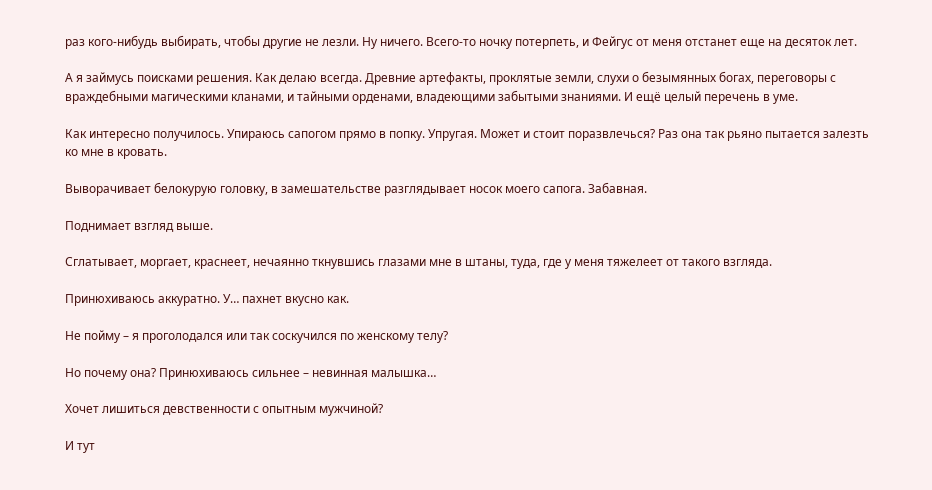раз кого-нибудь выбирать, чтобы другие не лезли. Ну ничего. Всего-то ночку потерпеть, и Фейгус от меня отстанет еще на десяток лет.

А я займусь поисками решения. Как делаю всегда. Древние артефакты, проклятые земли, слухи о безымянных богах, переговоры с враждебными магическими кланами, и тайными орденами, владеющими забытыми знаниями. И ещё целый перечень в уме.

Как интересно получилось. Упираюсь сапогом прямо в попку. Упругая. Может и стоит поразвлечься? Раз она так рьяно пытается залезть ко мне в кровать.

Выворачивает белокурую головку, в замешательстве разглядывает носок моего сапога. Забавная.

Поднимает взгляд выше.

Сглатывает, моргает, краснеет, нечаянно ткнувшись глазами мне в штаны, туда, где у меня тяжелеет от такого взгляда.

Принюхиваюсь аккуратно. У… пахнет вкусно как.

Не пойму – я проголодался или так соскучился по женскому телу?

Но почему она? Принюхиваюсь сильнее – невинная малышка…

Хочет лишиться девственности с опытным мужчиной?

И тут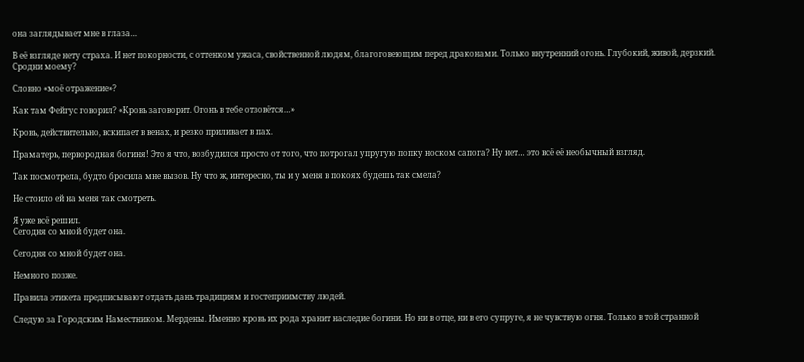она заглядывает мне в глаза…

В её взгляде нету страха. И нет покорности, с оттенком ужаса, свойственной людям, благоговеющим перед драконами. Только внутренний огонь. Глубокий, живой, дерзкий. Сродни моему?

Словно «моё отражение»?

Как там Фейгус говорил? «Кровь заговорит. Огонь в тебе отзовётся…»

Кровь, действительно, вскипает в венах, и резко приливает в пах.

Праматерь, первородная богиня! Это я что, возбудился просто от того, что потрогал упругую попку носком сапога? Ну нет… это всё её необычный взгляд.

Так посмотрела, будто бросила мне вызов. Ну что ж, интересно, ты и у меня в покоях будешь так смела?

Не стоило ей на меня так смотреть.

Я уже всё решил.
Сегодня со мной будет она.

Сегодня со мной будет она.

Немного позже.

Правила этикета предписывают отдать дань традициям и гостеприимству людей.

Следую за Городским Наместником. Мердены. Именно кровь их рода хранит наследие богини. Но ни в отце, ни в его супруге, я не чувствую огня. Только в той странной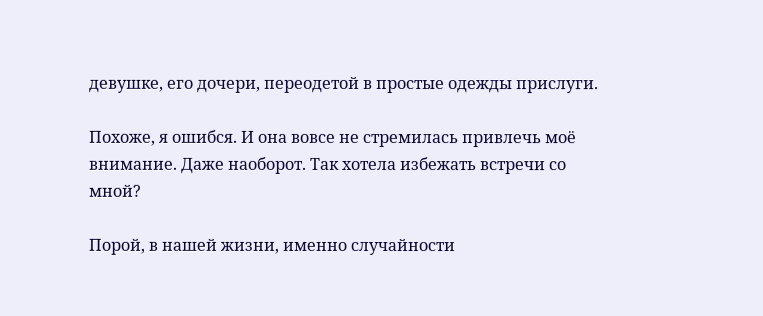девушке, его дочери, переодетой в простые одежды прислуги.

Похоже, я ошибся. И она вовсе не стремилась привлечь моё внимание. Даже наоборот. Так хотела избежать встречи со мной?

Порой, в нашей жизни, именно случайности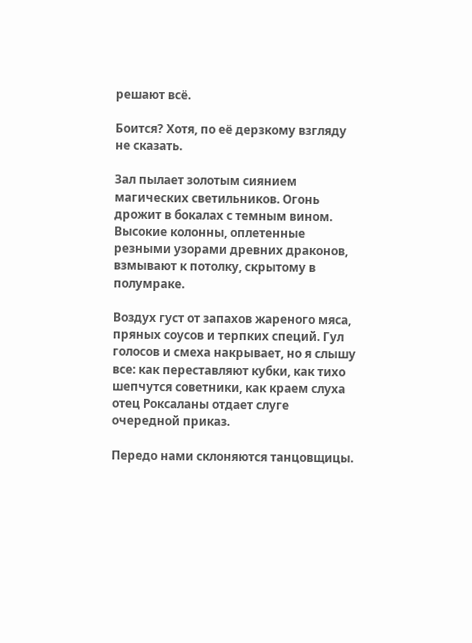решают всё.

Боится? Хотя, по её дерзкому взгляду не сказать.

Зал пылает золотым сиянием магических светильников. Огонь дрожит в бокалах с темным вином. Высокие колонны, оплетенные резными узорами древних драконов, взмывают к потолку, скрытому в полумраке.

Воздух густ от запахов жареного мяса, пряных соусов и терпких специй. Гул голосов и смеха накрывает, но я слышу все: как переставляют кубки, как тихо шепчутся советники, как краем слуха отец Роксаланы отдает слуге очередной приказ.

Передо нами склоняются танцовщицы.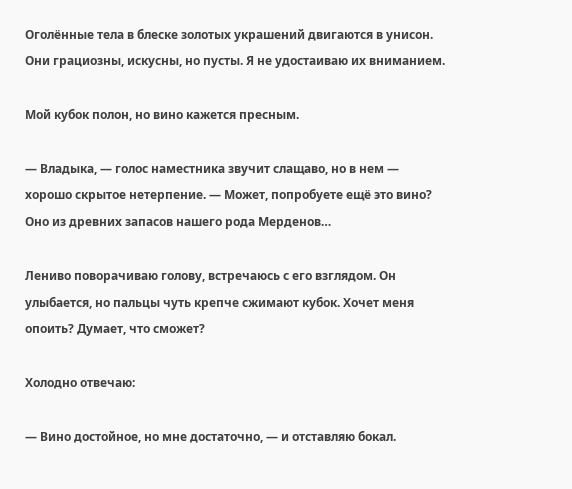Оголённые тела в блеске золотых украшений двигаются в унисон. Они грациозны, искусны, но пусты. Я не удостаиваю их вниманием.

Мой кубок полон, но вино кажется пресным.

— Владыка, — голос наместника звучит слащаво, но в нем — хорошо скрытое нетерпение. — Может, попробуете ещё это вино? Оно из древних запасов нашего рода Мерденов…

Лениво поворачиваю голову, встречаюсь с его взглядом. Он улыбается, но пальцы чуть крепче сжимают кубок. Хочет меня опоить? Думает, что сможет?

Холодно отвечаю:

— Вино достойное, но мне достаточно, — и отставляю бокал.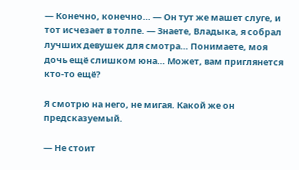— Конечно, конечно… — Он тут же машет слуге, и тот исчезает в толпе. — Знаете, Владыка, я собрал лучших девушек для смотра… Понимаете, моя дочь ещё слишком юна… Может, вам приглянется кто-то ещё?

Я смотрю на него, не мигая. Какой же он предсказуемый.

— Не стоит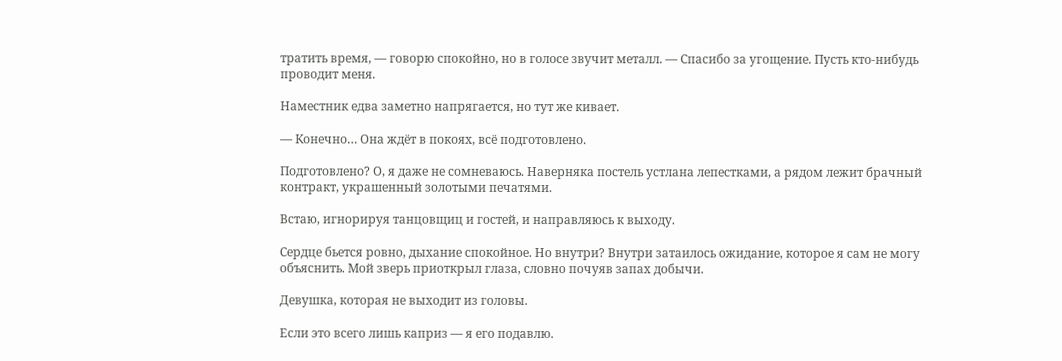тратить время, — говорю спокойно, но в голосе звучит металл. — Спасибо за угощение. Пусть кто-нибудь проводит меня.

Наместник едва заметно напрягается, но тут же кивает.

— Конечно… Она ждёт в покоях, всё подготовлено.

Подготовлено? О, я даже не сомневаюсь. Наверняка постель устлана лепестками, а рядом лежит брачный контракт, украшенный золотыми печатями.

Встаю, игнорируя танцовщиц и гостей, и направляюсь к выходу.

Сердце бьется ровно, дыхание спокойное. Но внутри? Внутри затаилось ожидание, которое я сам не могу объяснить. Мой зверь приоткрыл глаза, словно почуяв запах добычи.

Девушка, которая не выходит из головы.

Если это всего лишь каприз — я его подавлю.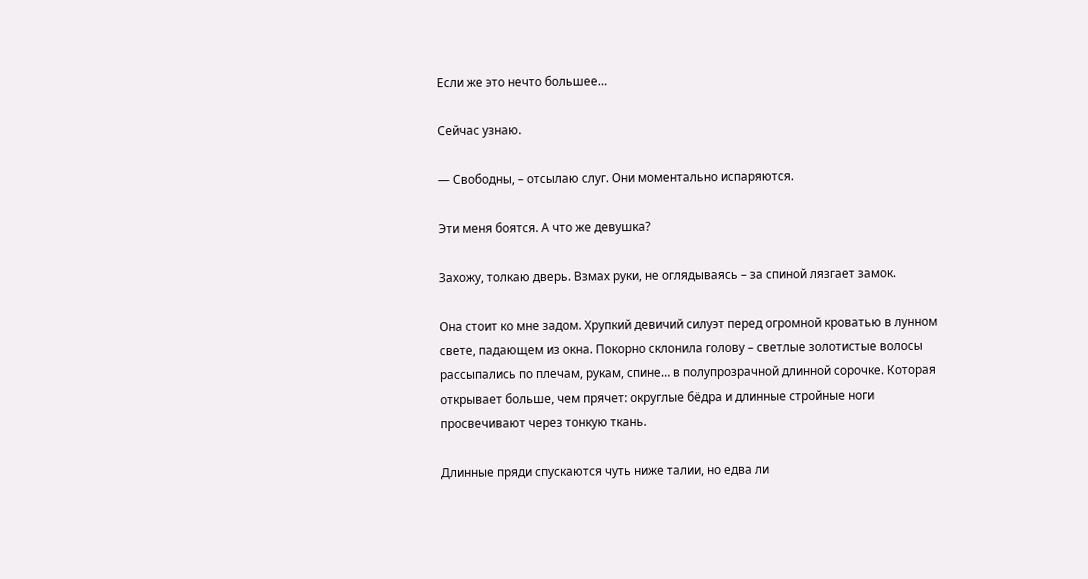Если же это нечто большее…

Сейчас узнаю.

— Свободны, – отсылаю слуг. Они моментально испаряются.

Эти меня боятся. А что же девушка?

Захожу, толкаю дверь. Взмах руки, не оглядываясь – за спиной лязгает замок.

Она стоит ко мне задом. Хрупкий девичий силуэт перед огромной кроватью в лунном свете, падающем из окна. Покорно склонила голову – светлые золотистые волосы рассыпались по плечам, рукам, спине… в полупрозрачной длинной сорочке. Которая открывает больше, чем прячет: округлые бёдра и длинные стройные ноги просвечивают через тонкую ткань.

Длинные пряди спускаются чуть ниже талии, но едва ли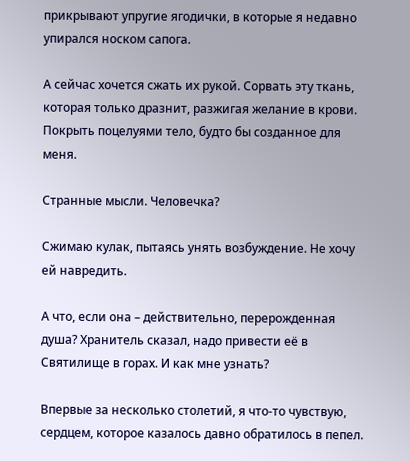прикрывают упругие ягодички, в которые я недавно упирался носком сапога.

А сейчас хочется сжать их рукой. Сорвать эту ткань, которая только дразнит, разжигая желание в крови. Покрыть поцелуями тело, будто бы созданное для меня.

Странные мысли. Человечка?

Сжимаю кулак, пытаясь унять возбуждение. Не хочу ей навредить.

А что, если она – действительно, перерожденная душа? Хранитель сказал, надо привести её в Святилище в горах. И как мне узнать?

Впервые за несколько столетий, я что-то чувствую, сердцем, которое казалось давно обратилось в пепел.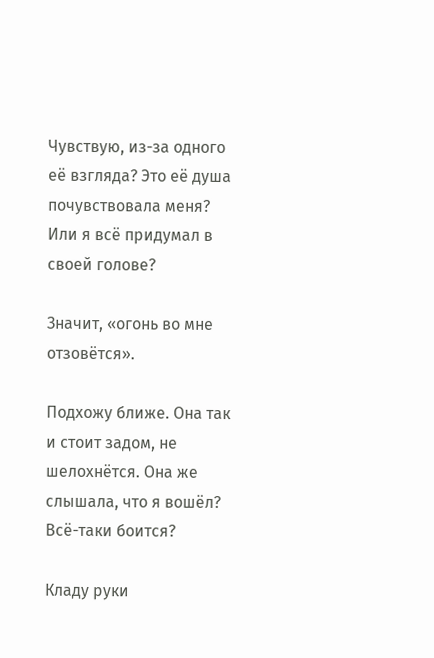Чувствую, из-за одного её взгляда? Это её душа почувствовала меня? Или я всё придумал в своей голове?

Значит, «огонь во мне отзовётся».

Подхожу ближе. Она так и стоит задом, не шелохнётся. Она же слышала, что я вошёл? Всё-таки боится?

Кладу руки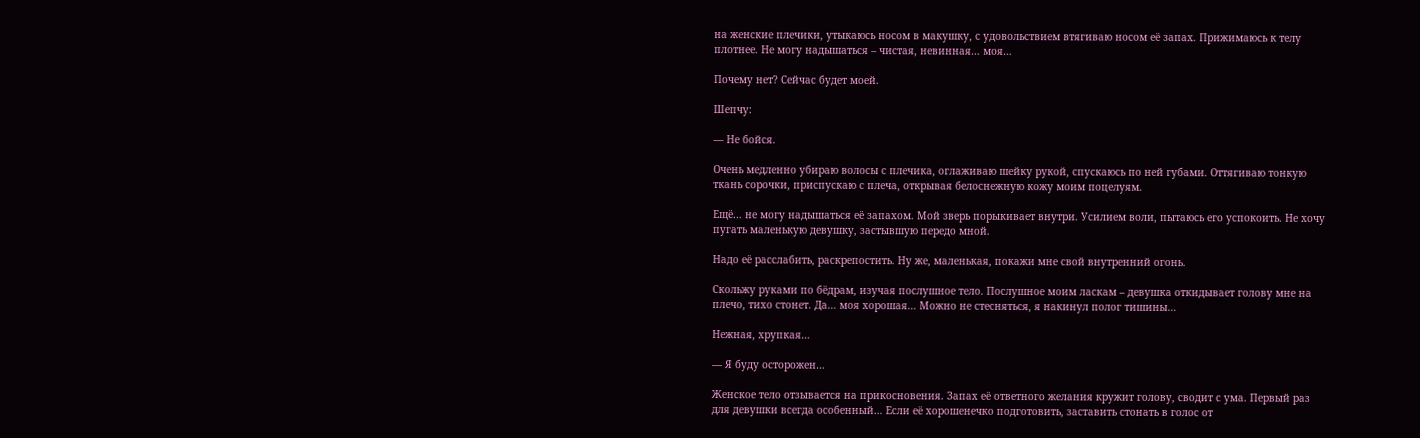на женские плечики, утыкаюсь носом в макушку, с удовольствием втягиваю носом её запах. Прижимаюсь к телу плотнее. Не могу надышаться – чистая, невинная… моя…

Почему нет? Сейчас будет моей.

Шепчу:

— Не бойся.

Очень медленно убираю волосы с плечика, оглаживаю шейку рукой, спускаюсь по ней губами. Оттягиваю тонкую ткань сорочки, приспускаю с плеча, открывая белоснежную кожу моим поцелуям.

Ещё… не могу надышаться её запахом. Мой зверь порыкивает внутри. Усилием воли, пытаюсь его успокоить. Не хочу пугать маленькую девушку, застывшую передо мной.

Надо её расслабить, раскрепостить. Ну же, маленькая, покажи мне свой внутренний огонь.

Скольжу руками по бёдрам, изучая послушное тело. Послушное моим ласкам – девушка откидывает голову мне на плечо, тихо стонет. Да… моя хорошая… Можно не стесняться, я накинул полог тишины…

Нежная, хрупкая…

— Я буду осторожен…

Женское тело отзывается на прикосновения. Запах её ответного желания кружит голову, сводит с ума. Первый раз для девушки всегда особенный… Если её хорошенечко подготовить, заставить стонать в голос от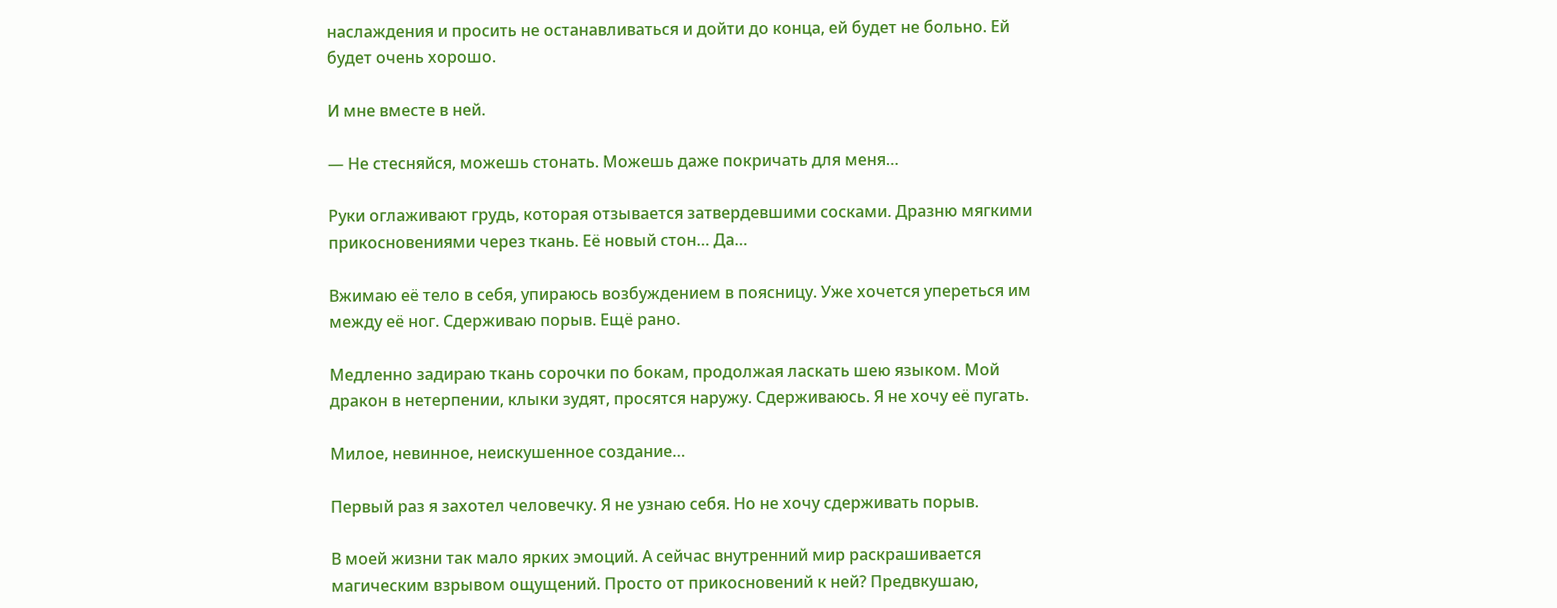наслаждения и просить не останавливаться и дойти до конца, ей будет не больно. Ей будет очень хорошо.

И мне вместе в ней.

— Не стесняйся, можешь стонать. Можешь даже покричать для меня…

Руки оглаживают грудь, которая отзывается затвердевшими сосками. Дразню мягкими прикосновениями через ткань. Её новый стон… Да…

Вжимаю её тело в себя, упираюсь возбуждением в поясницу. Уже хочется упереться им между её ног. Сдерживаю порыв. Ещё рано.

Медленно задираю ткань сорочки по бокам, продолжая ласкать шею языком. Мой дракон в нетерпении, клыки зудят, просятся наружу. Сдерживаюсь. Я не хочу её пугать.

Милое, невинное, неискушенное создание…

Первый раз я захотел человечку. Я не узнаю себя. Но не хочу сдерживать порыв.

В моей жизни так мало ярких эмоций. А сейчас внутренний мир раскрашивается магическим взрывом ощущений. Просто от прикосновений к ней? Предвкушаю,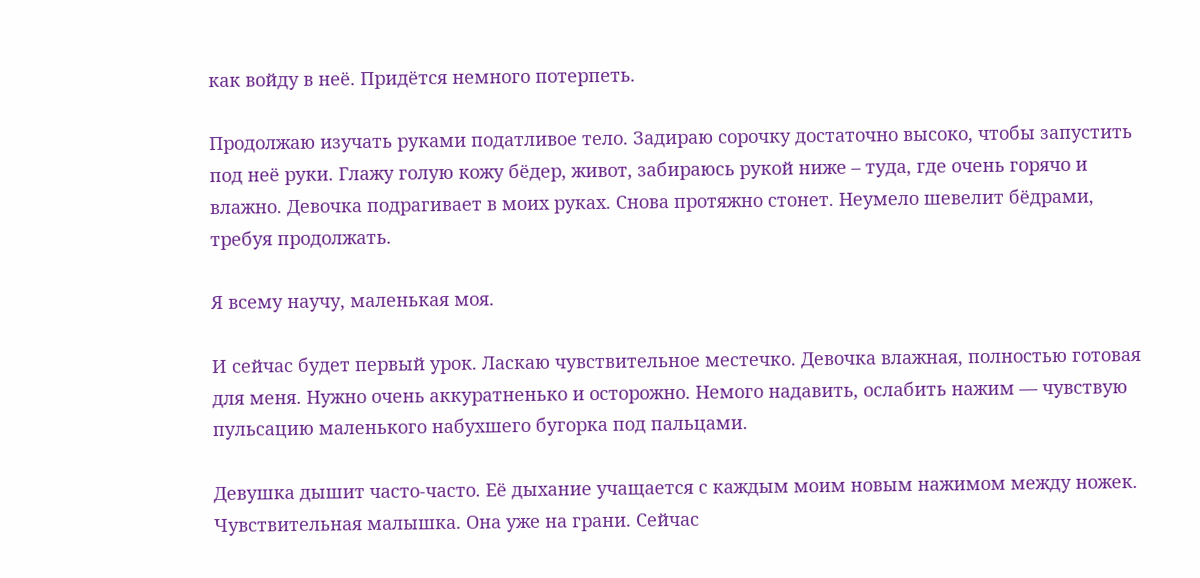как войду в неё. Придётся немного потерпеть.

Продолжаю изучать руками податливое тело. Задираю сорочку достаточно высоко, чтобы запустить под неё руки. Глажу голую кожу бёдер, живот, забираюсь рукой ниже – туда, где очень горячо и влажно. Девочка подрагивает в моих руках. Снова протяжно стонет. Неумело шевелит бёдрами, требуя продолжать.

Я всему научу, маленькая моя.

И сейчас будет первый урок. Ласкаю чувствительное местечко. Девочка влажная, полностью готовая для меня. Нужно очень аккуратненько и осторожно. Немого надавить, ослабить нажим — чувствую пульсацию маленького набухшего бугорка под пальцами.

Девушка дышит часто-часто. Её дыхание учащается с каждым моим новым нажимом между ножек. Чувствительная малышка. Она уже на грани. Сейчас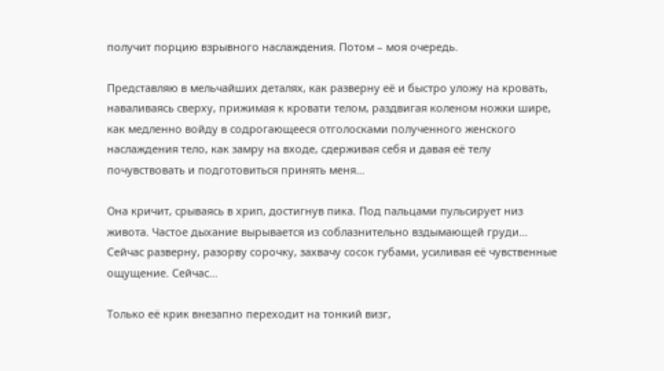получит порцию взрывного наслаждения. Потом – моя очередь.

Представляю в мельчайших деталях, как разверну её и быстро уложу на кровать, наваливаясь сверху, прижимая к кровати телом, раздвигая коленом ножки шире, как медленно войду в содрогающееся отголосками полученного женского наслаждения тело, как замру на входе, сдерживая себя и давая её телу почувствовать и подготовиться принять меня…

Она кричит, срываясь в хрип, достигнув пика. Под пальцами пульсирует низ живота. Частое дыхание вырывается из соблазнительно вздымающей груди… Сейчас разверну, разорву сорочку, захвачу сосок губами, усиливая её чувственные ощущение. Сейчас…

Только её крик внезапно переходит на тонкий визг,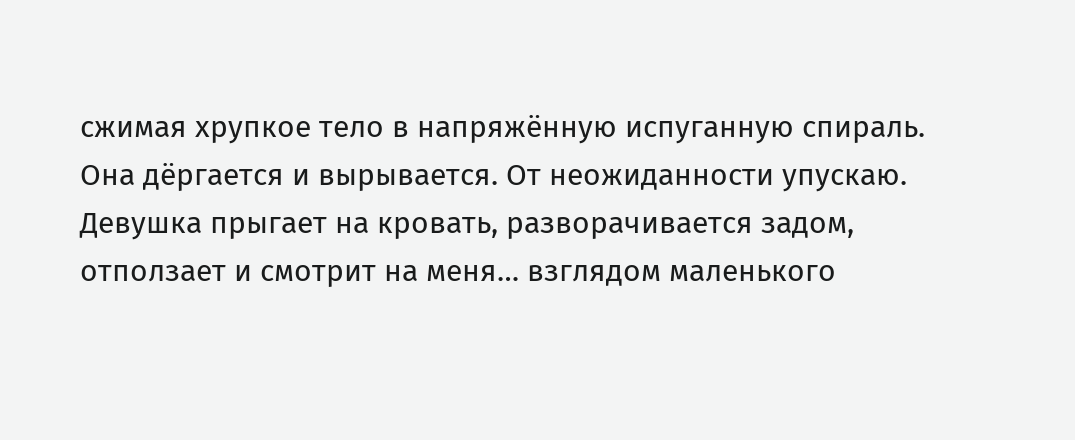сжимая хрупкое тело в напряжённую испуганную спираль. Она дёргается и вырывается. От неожиданности упускаю. Девушка прыгает на кровать, разворачивается задом, отползает и смотрит на меня… взглядом маленького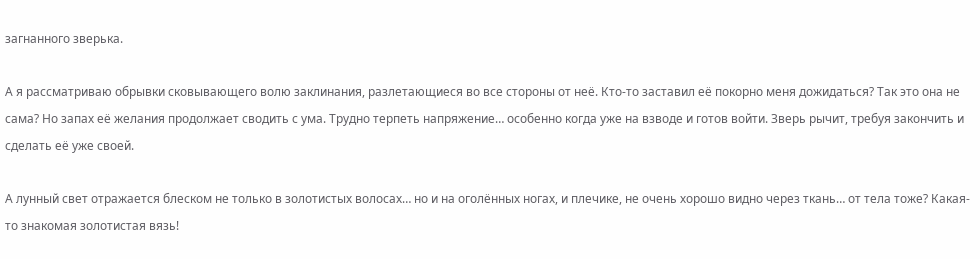загнанного зверька.

А я рассматриваю обрывки сковывающего волю заклинания, разлетающиеся во все стороны от неё. Кто-то заставил её покорно меня дожидаться? Так это она не сама? Но запах её желания продолжает сводить с ума. Трудно терпеть напряжение… особенно когда уже на взводе и готов войти. Зверь рычит, требуя закончить и сделать её уже своей.

А лунный свет отражается блеском не только в золотистых волосах… но и на оголённых ногах, и плечике, не очень хорошо видно через ткань… от тела тоже? Какая-то знакомая золотистая вязь!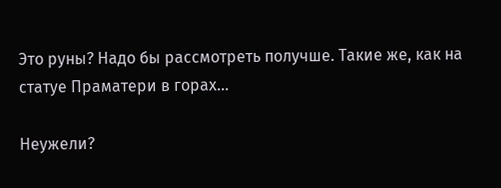Это руны? Надо бы рассмотреть получше. Такие же, как на статуе Праматери в горах…

Неужели?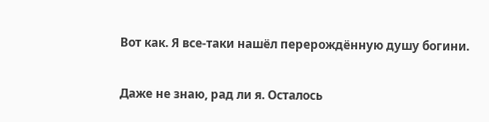Вот как. Я все-таки нашёл перерождённую душу богини.

Даже не знаю, рад ли я. Осталось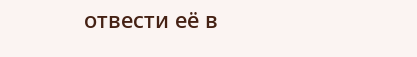отвести её в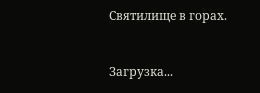Святилище в горах.


Загрузка...